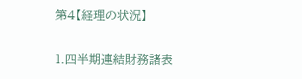第4【経理の状況】

1.四半期連結財務諸表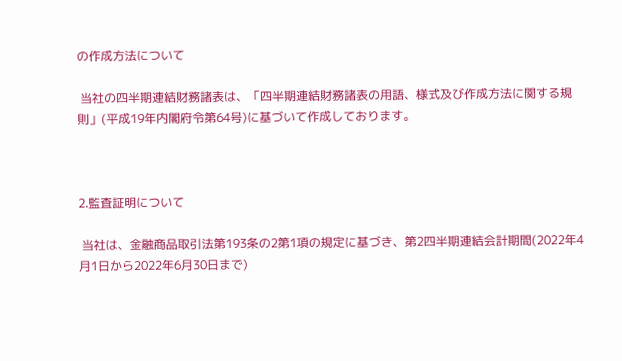の作成方法について

 当社の四半期連結財務諸表は、「四半期連結財務諸表の用語、様式及び作成方法に関する規則」(平成19年内閣府令第64号)に基づいて作成しております。



2.監査証明について

 当社は、金融商品取引法第193条の2第1項の規定に基づき、第2四半期連結会計期間(2022年4月1日から2022年6月30日まで)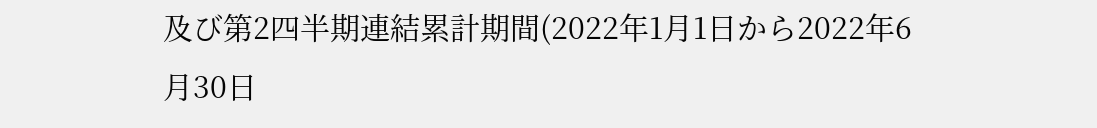及び第2四半期連結累計期間(2022年1月1日から2022年6月30日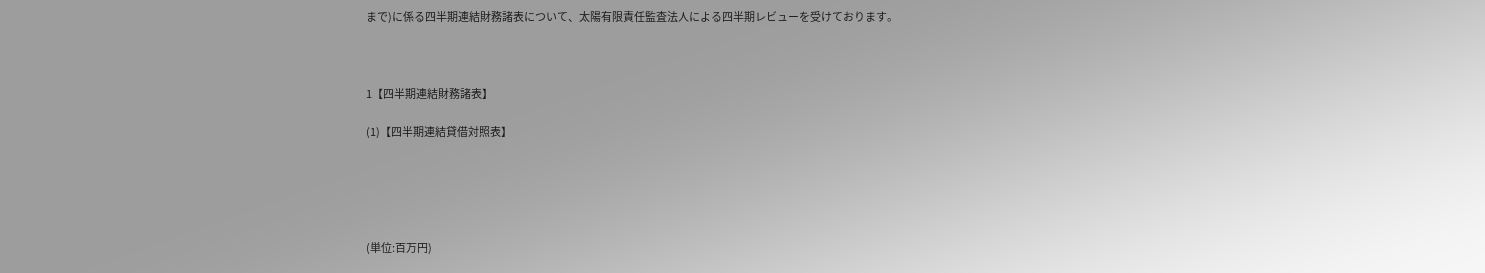まで)に係る四半期連結財務諸表について、太陽有限責任監査法人による四半期レビューを受けております。



1【四半期連結財務諸表】

(1)【四半期連結貸借対照表】





(単位:百万円)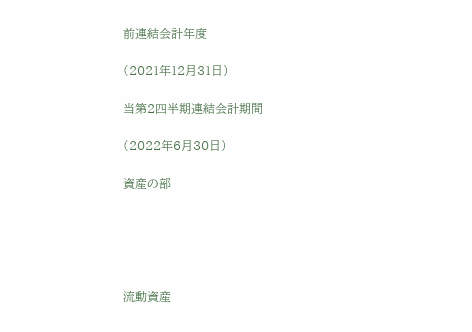前連結会計年度

(2021年12月31日)

当第2四半期連結会計期間

(2022年6月30日)

資産の部





流動資産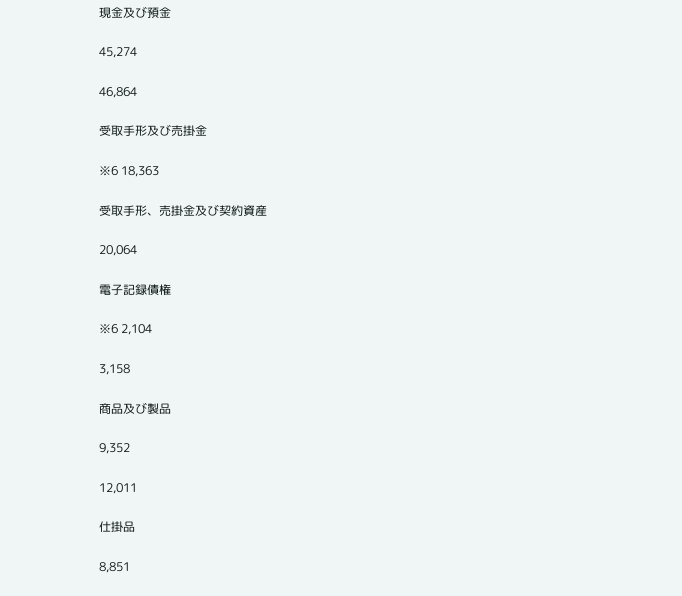現金及び預金

45,274

46,864

受取手形及び売掛金

※6 18,363

受取手形、売掛金及び契約資産

20,064

電子記録債権

※6 2,104

3,158

商品及び製品

9,352

12,011

仕掛品

8,851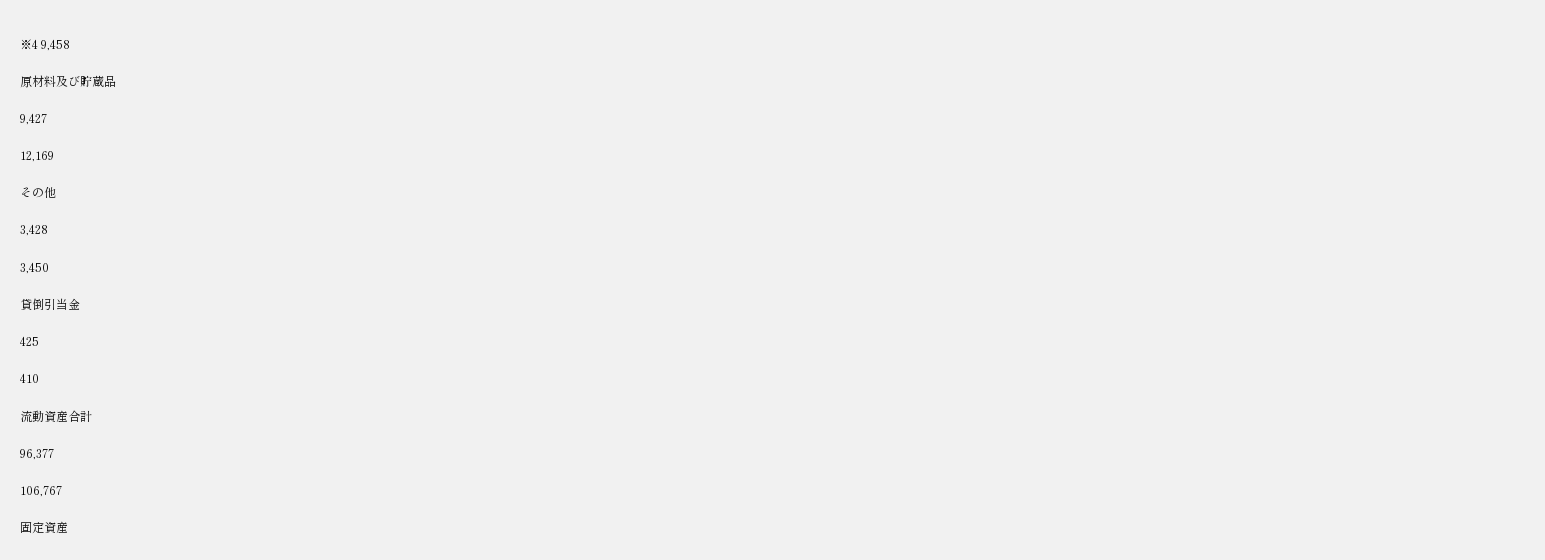※4 9,458

原材料及び貯蔵品

9,427

12,169

その他

3,428

3,450

貸倒引当金

425

410

流動資産合計

96,377

106,767

固定資産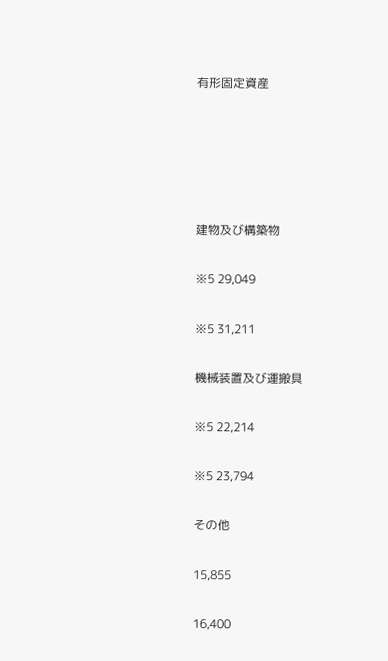有形固定資産





建物及び構築物

※5 29,049

※5 31,211

機械装置及び運搬具

※5 22,214

※5 23,794

その他

15,855

16,400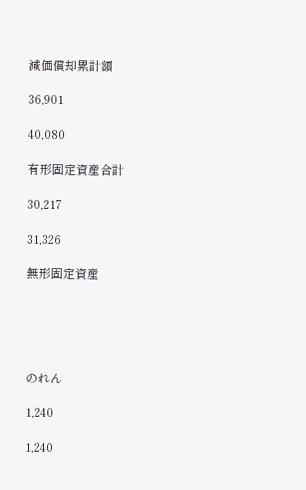減価償却累計額

36,901

40,080

有形固定資産合計

30,217

31,326

無形固定資産





のれん

1,240

1,240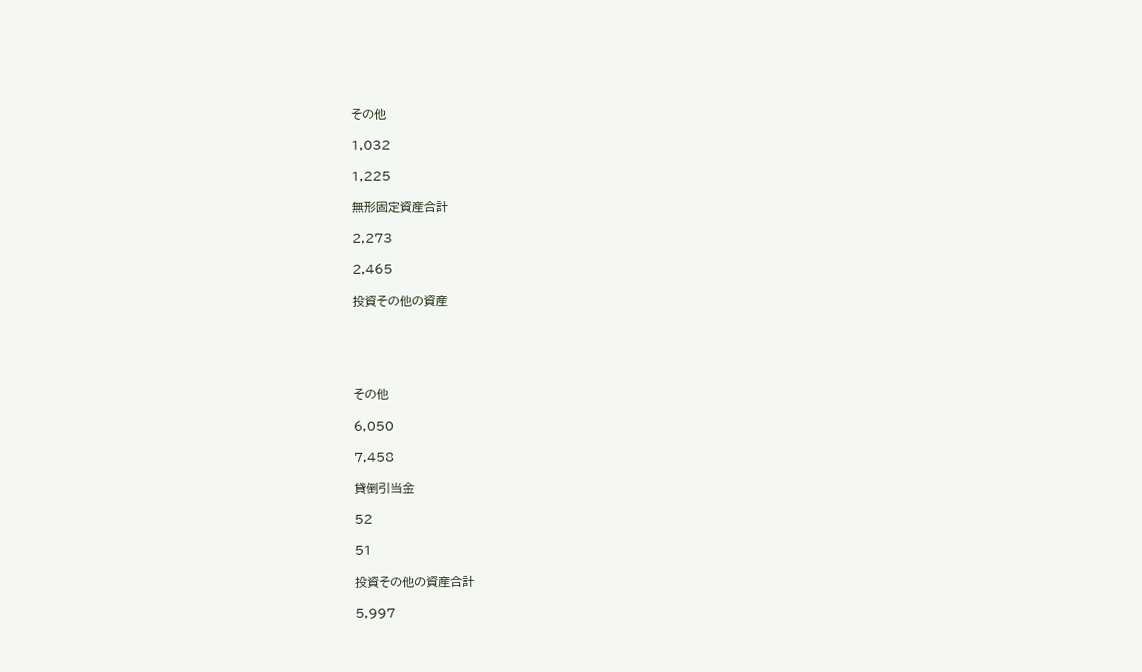その他

1,032

1,225

無形固定資産合計

2,273

2,465

投資その他の資産





その他

6,050

7,458

貸倒引当金

52

51

投資その他の資産合計

5,997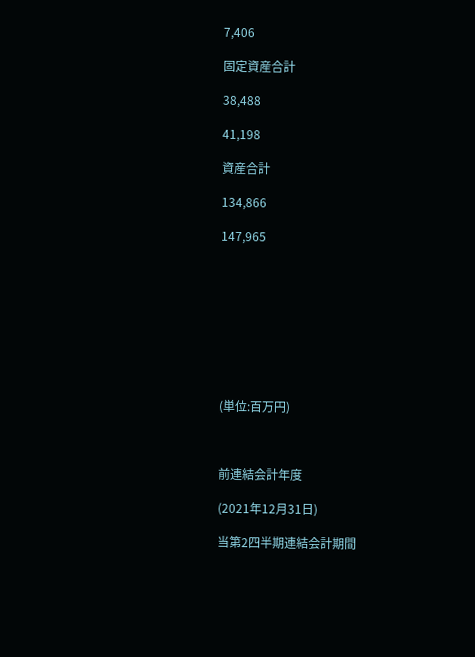7,406

固定資産合計

38,488

41,198

資産合計

134,866

147,965









(単位:百万円)



前連結会計年度

(2021年12月31日)

当第2四半期連結会計期間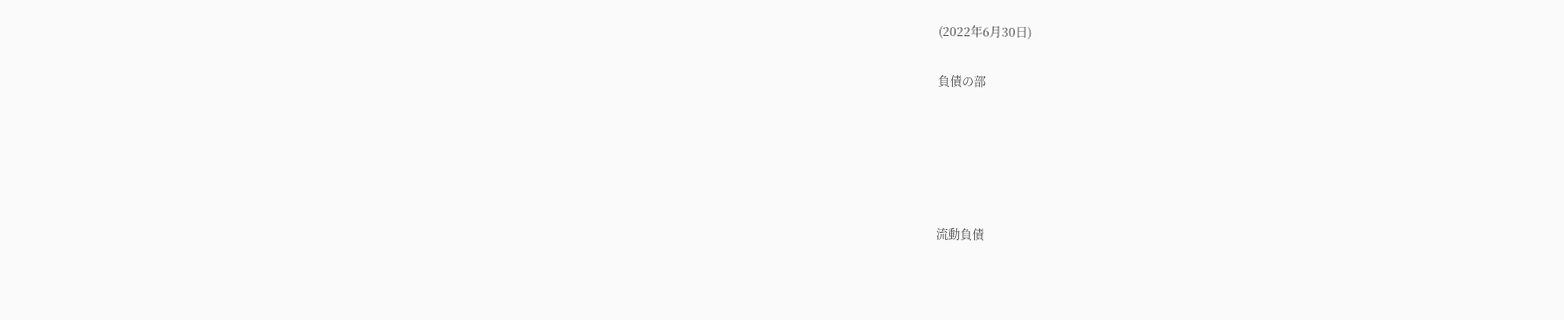(2022年6月30日)

負債の部





流動負債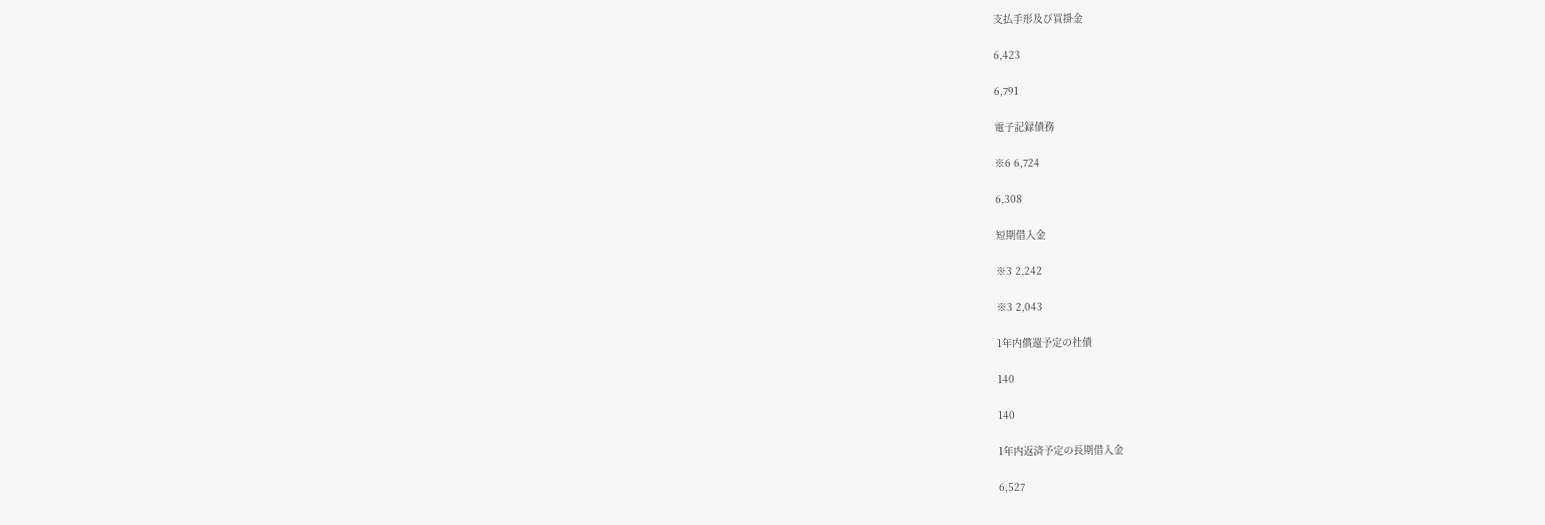支払手形及び買掛金

6,423

6,791

電子記録債務

※6 6,724

6,308

短期借入金

※3 2,242

※3 2,043

1年内償還予定の社債

140

140

1年内返済予定の長期借入金

6,527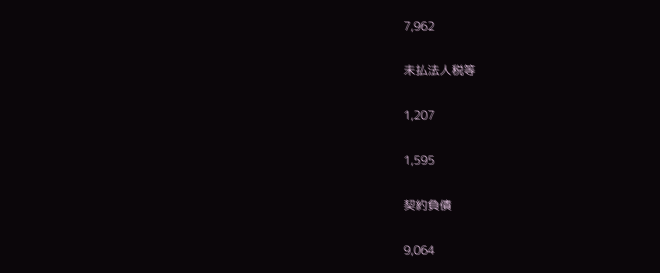7,962

未払法人税等

1,207

1,595

契約負債

9,064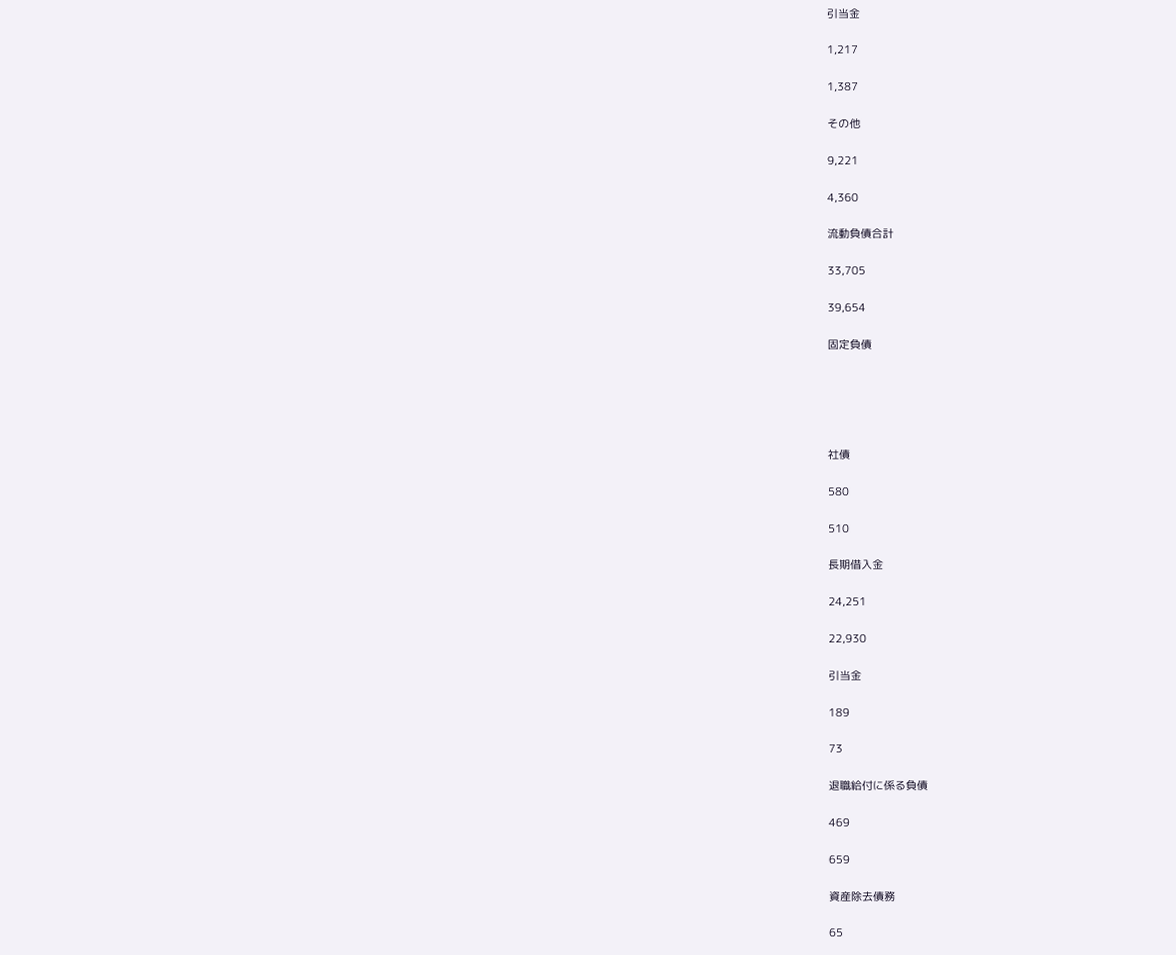引当金

1,217

1,387

その他

9,221

4,360

流動負債合計

33,705

39,654

固定負債





社債

580

510

長期借入金

24,251

22,930

引当金

189

73

退職給付に係る負債

469

659

資産除去債務

65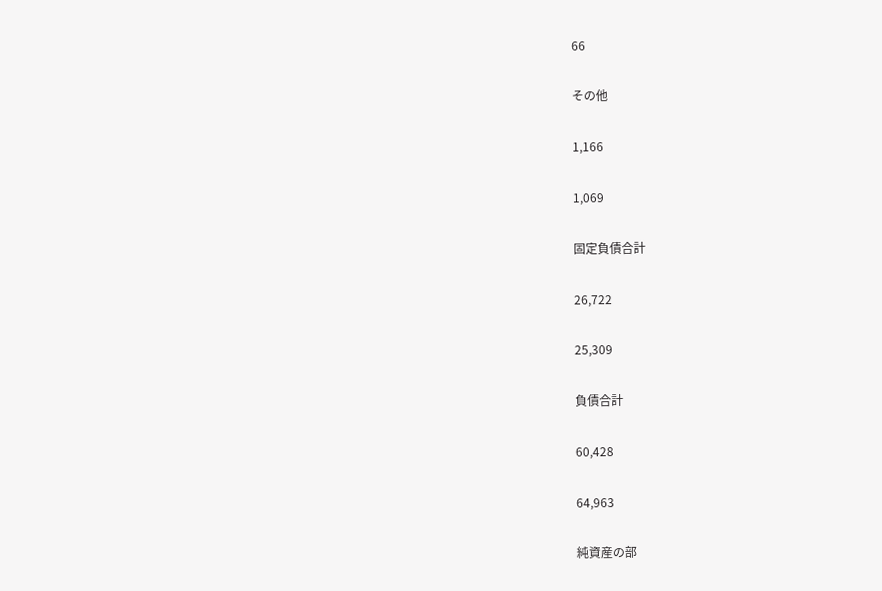66

その他

1,166

1,069

固定負債合計

26,722

25,309

負債合計

60,428

64,963

純資産の部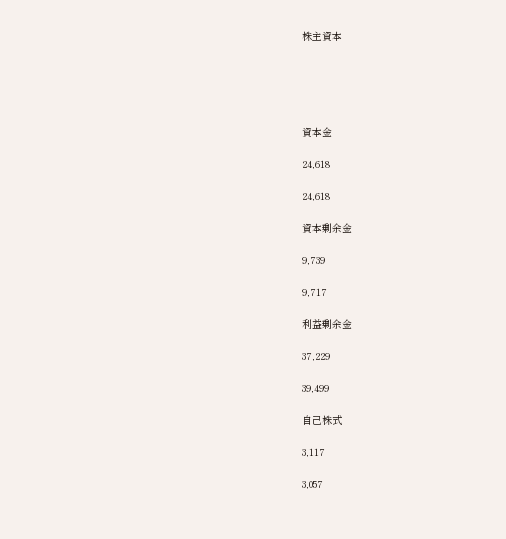株主資本





資本金

24,618

24,618

資本剰余金

9,739

9,717

利益剰余金

37,229

39,499

自己株式

3,117

3,057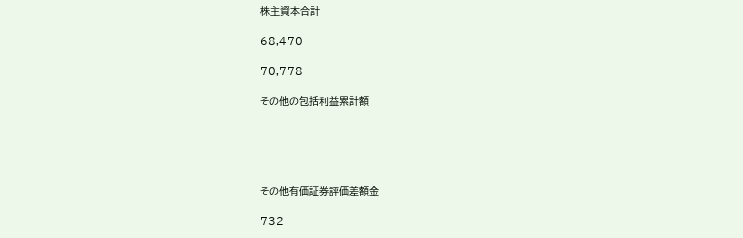株主資本合計

68,470

70,778

その他の包括利益累計額





その他有価証券評価差額金

732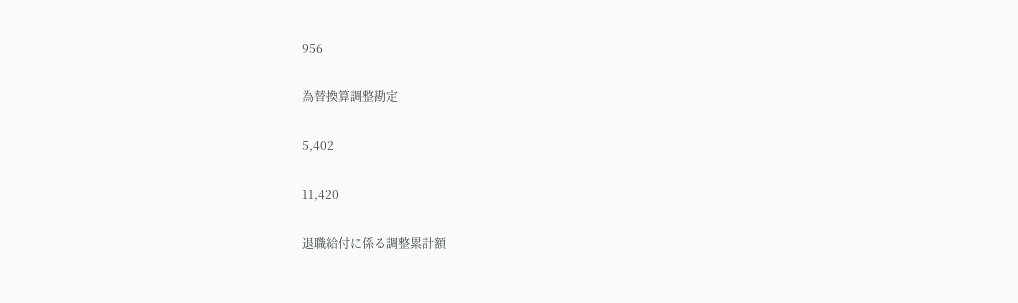956

為替換算調整勘定

5,402

11,420

退職給付に係る調整累計額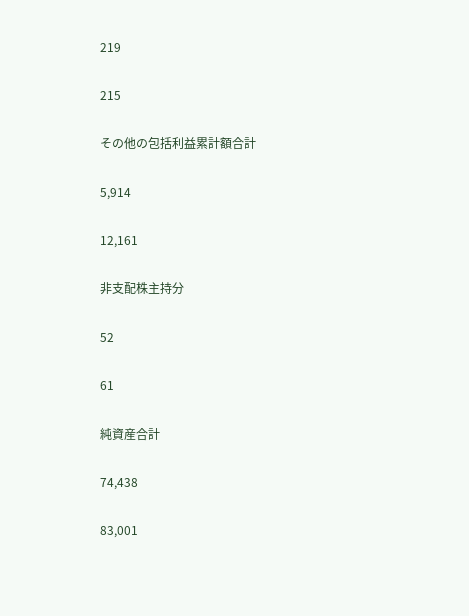219

215

その他の包括利益累計額合計

5,914

12,161

非支配株主持分

52

61

純資産合計

74,438

83,001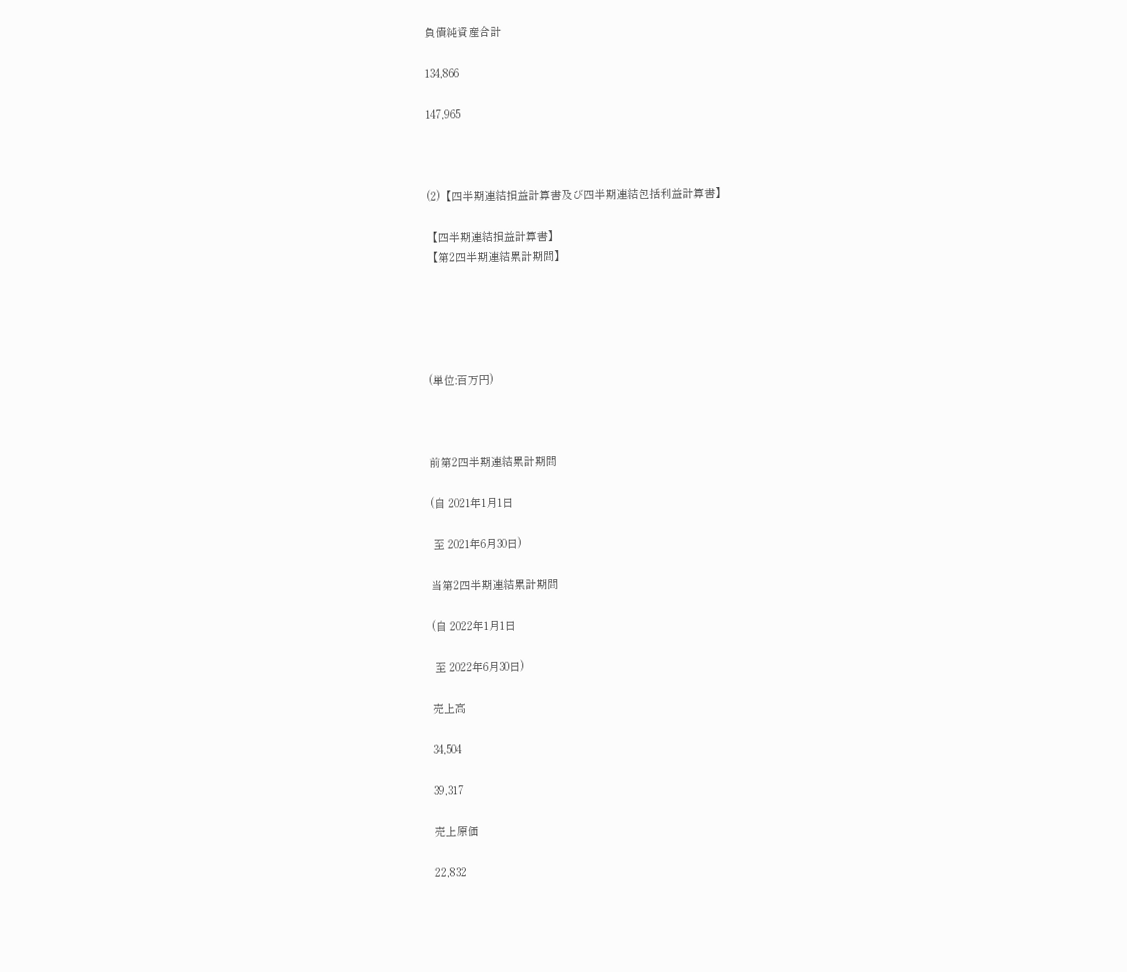負債純資産合計

134,866

147,965



(2)【四半期連結損益計算書及び四半期連結包括利益計算書】

【四半期連結損益計算書】
【第2四半期連結累計期間】





(単位:百万円)



前第2四半期連結累計期間

(自 2021年1月1日

 至 2021年6月30日)

当第2四半期連結累計期間

(自 2022年1月1日

 至 2022年6月30日)

売上高

34,504

39,317

売上原価

22,832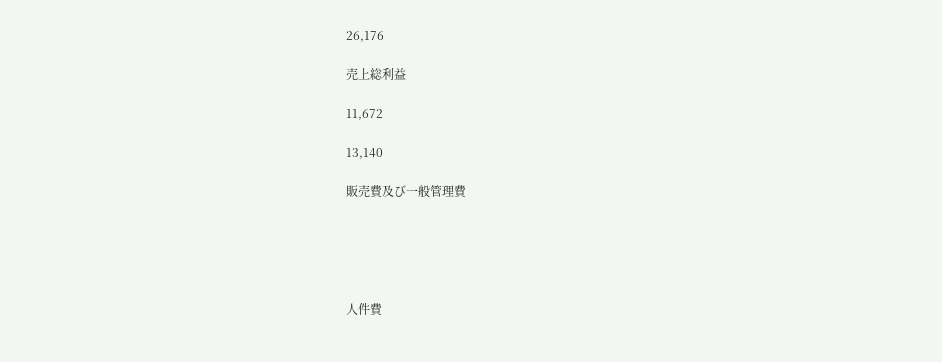26,176

売上総利益

11,672

13,140

販売費及び一般管理費





人件費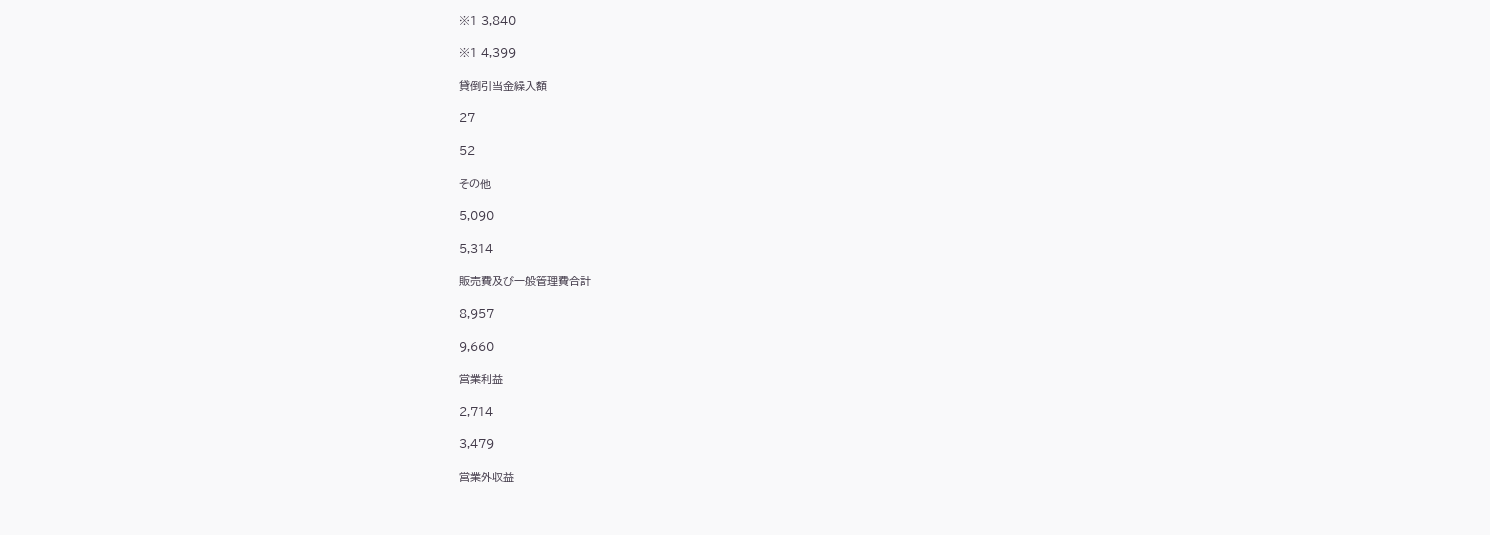※1 3,840

※1 4,399

貸倒引当金繰入額

27

52

その他

5,090

5,314

販売費及び一般管理費合計

8,957

9,660

営業利益

2,714

3,479

営業外収益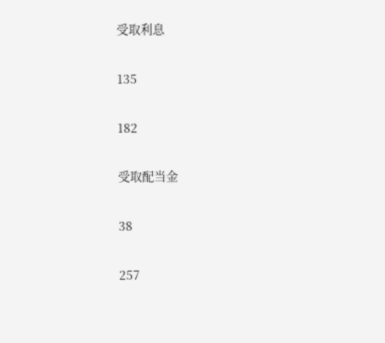受取利息

135

182

受取配当金

38

257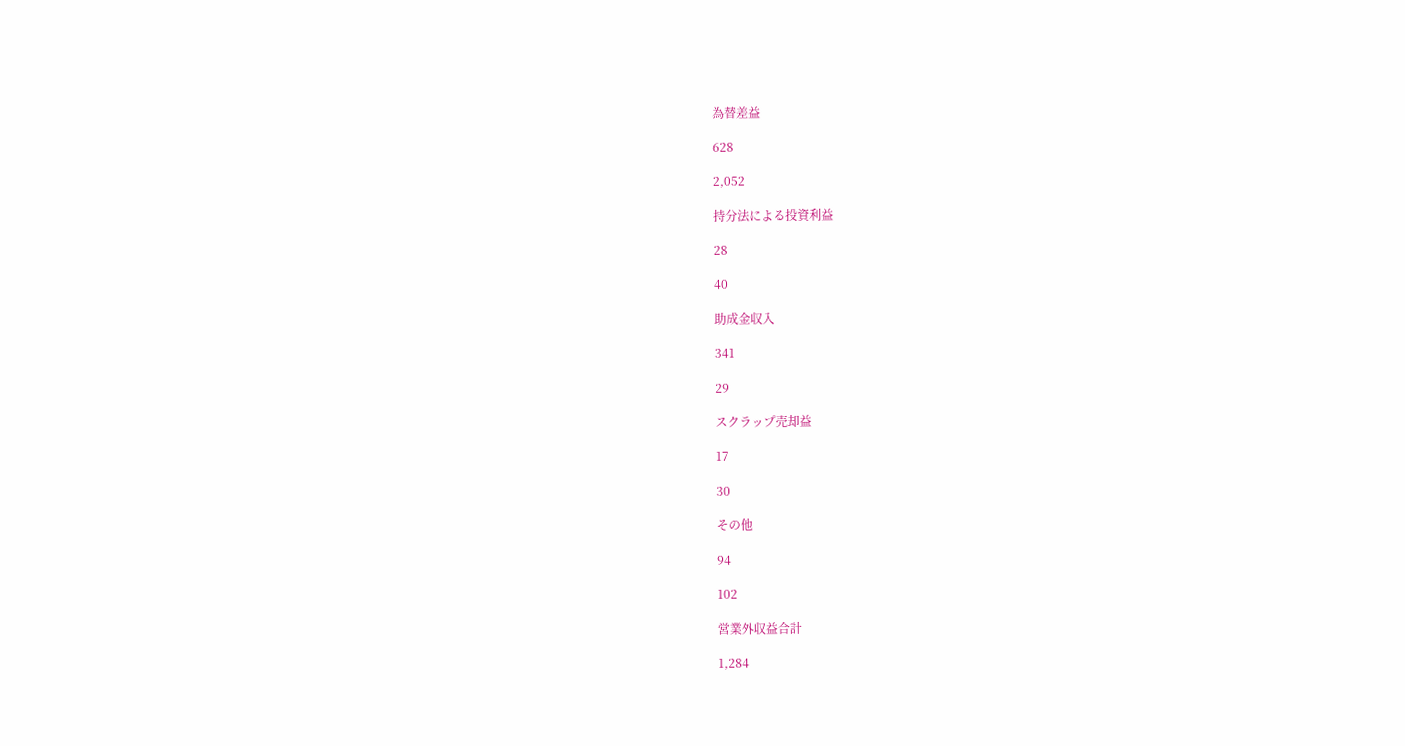為替差益

628

2,052

持分法による投資利益

28

40

助成金収入

341

29

スクラップ売却益

17

30

その他

94

102

営業外収益合計

1,284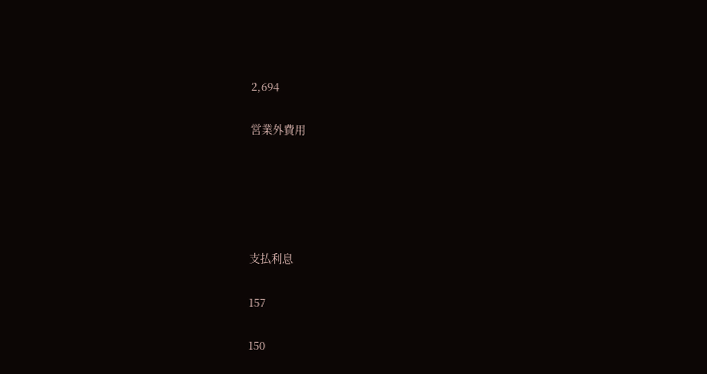2,694

営業外費用





支払利息

157

150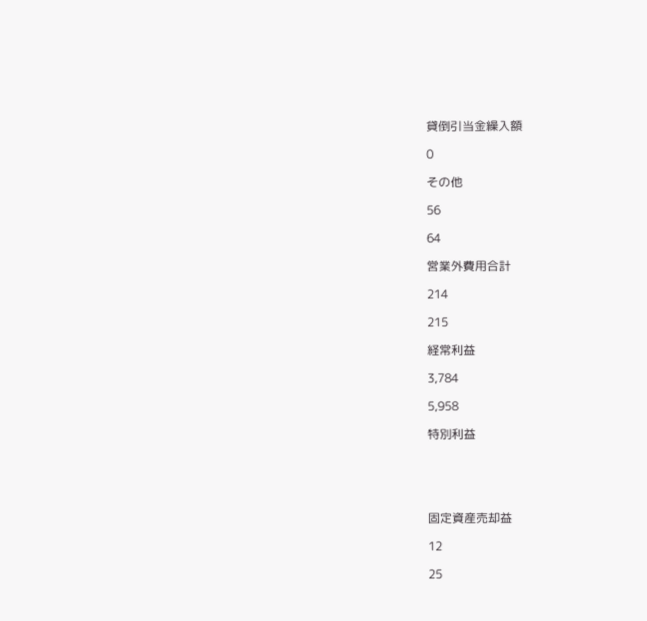貸倒引当金繰入額

0

その他

56

64

営業外費用合計

214

215

経常利益

3,784

5,958

特別利益





固定資産売却益

12

25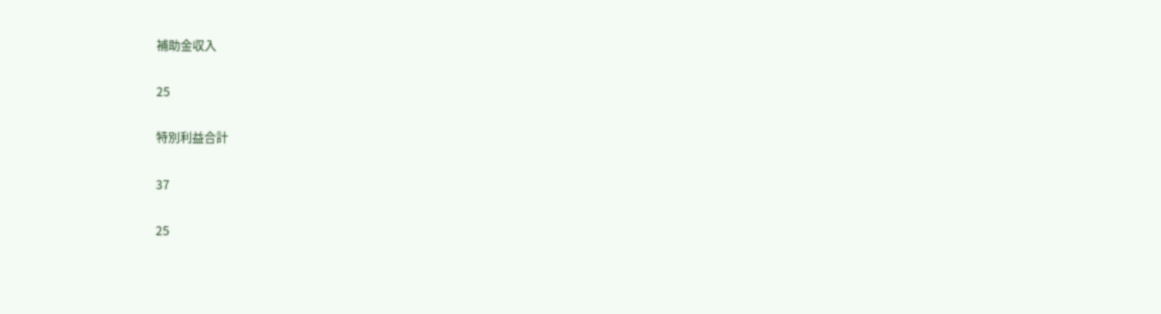補助金収入

25

特別利益合計

37

25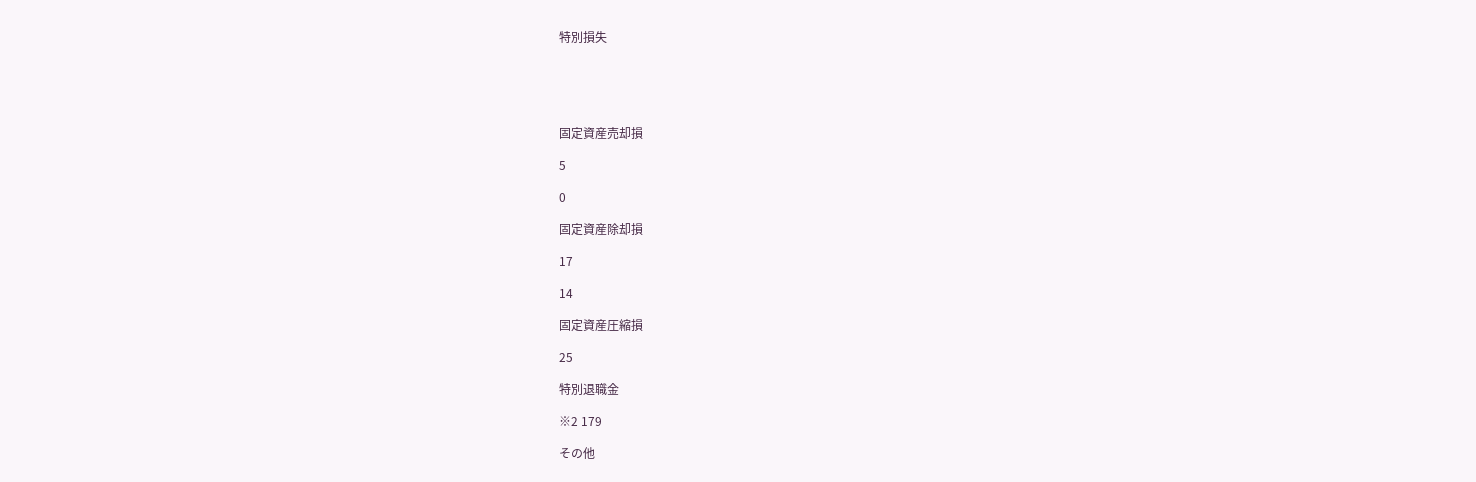特別損失





固定資産売却損

5

0

固定資産除却損

17

14

固定資産圧縮損

25

特別退職金

※2 179

その他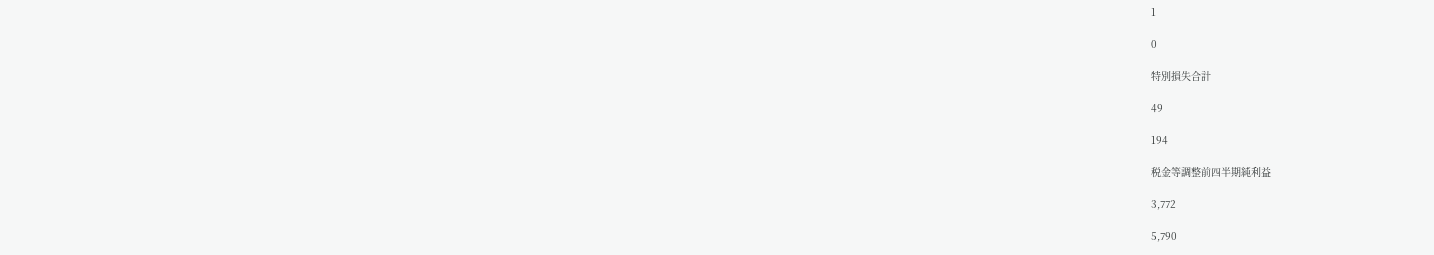1

0

特別損失合計

49

194

税金等調整前四半期純利益

3,772

5,790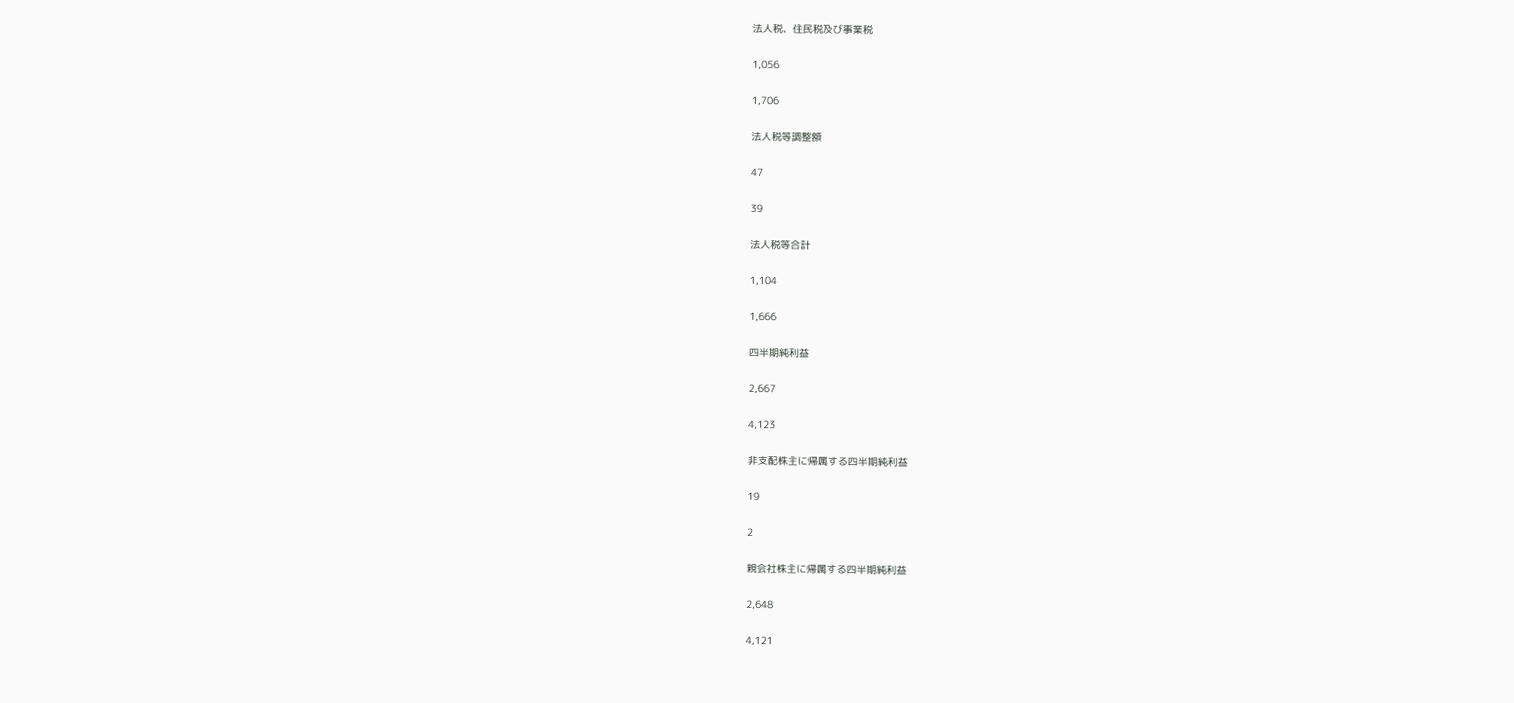法人税、住民税及び事業税

1,056

1,706

法人税等調整額

47

39

法人税等合計

1,104

1,666

四半期純利益

2,667

4,123

非支配株主に帰属する四半期純利益

19

2

親会社株主に帰属する四半期純利益

2,648

4,121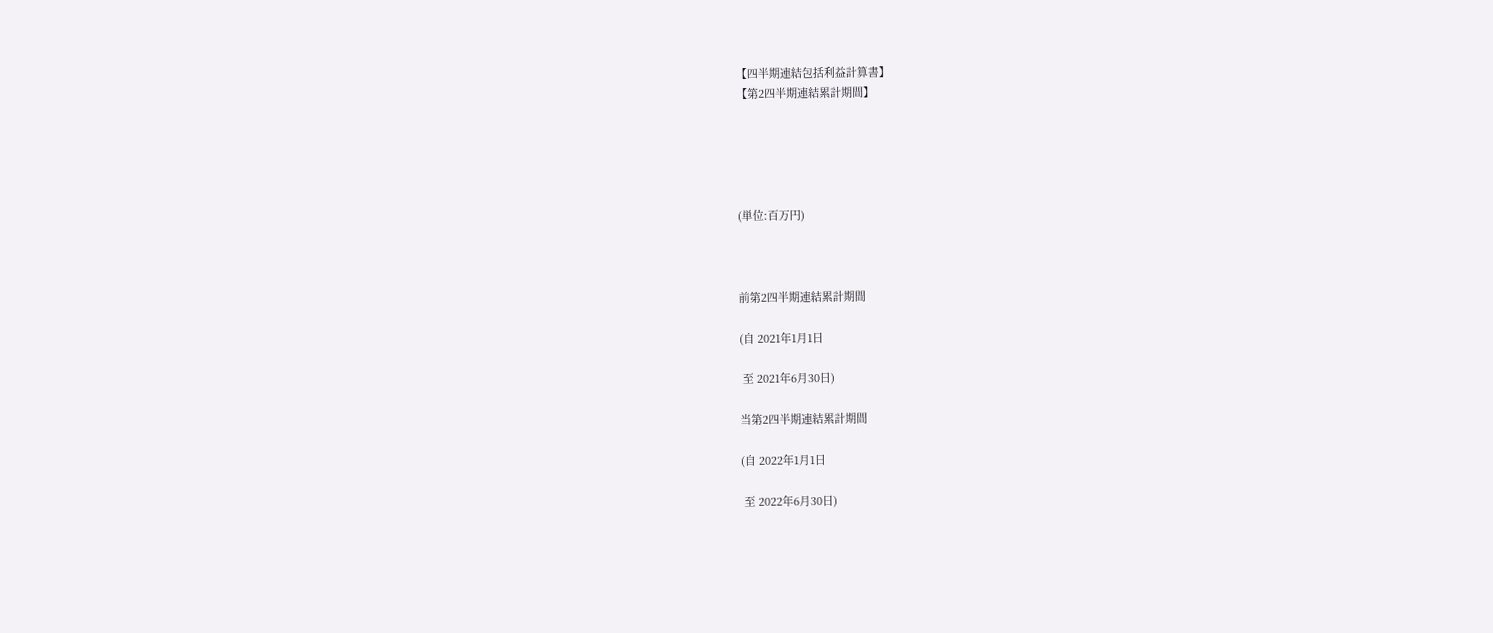【四半期連結包括利益計算書】
【第2四半期連結累計期間】





(単位:百万円)



前第2四半期連結累計期間

(自 2021年1月1日

 至 2021年6月30日)

当第2四半期連結累計期間

(自 2022年1月1日

 至 2022年6月30日)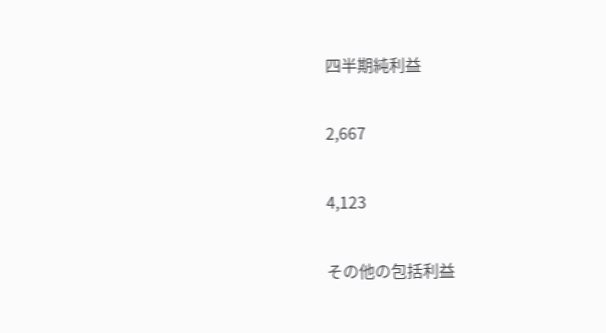四半期純利益

2,667

4,123

その他の包括利益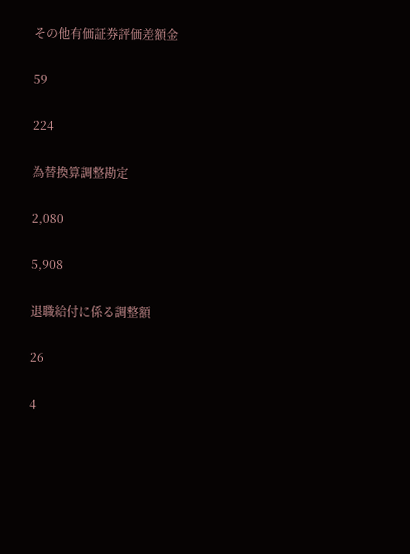その他有価証券評価差額金

59

224

為替換算調整勘定

2,080

5,908

退職給付に係る調整額

26

4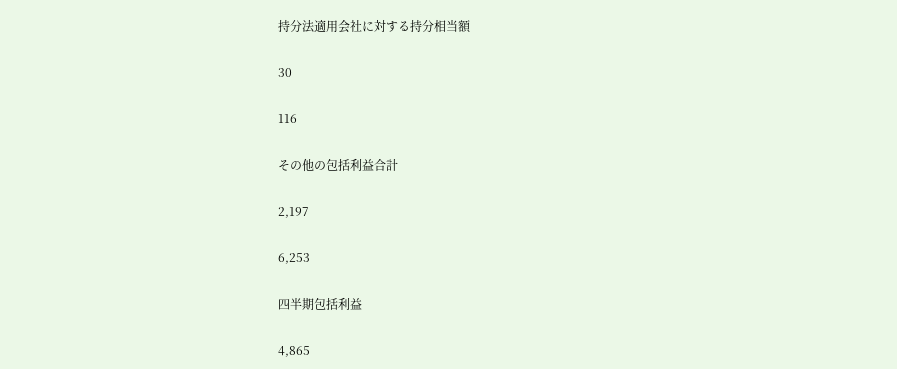持分法適用会社に対する持分相当額

30

116

その他の包括利益合計

2,197

6,253

四半期包括利益

4,865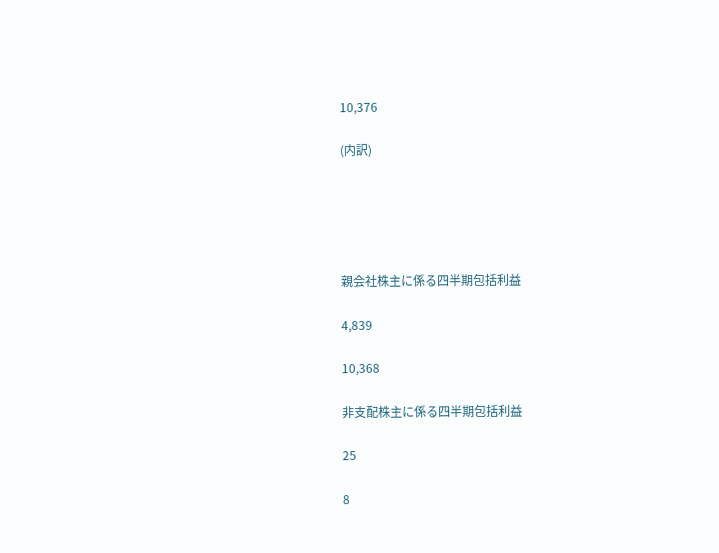10,376

(内訳)





親会社株主に係る四半期包括利益

4,839

10,368

非支配株主に係る四半期包括利益

25

8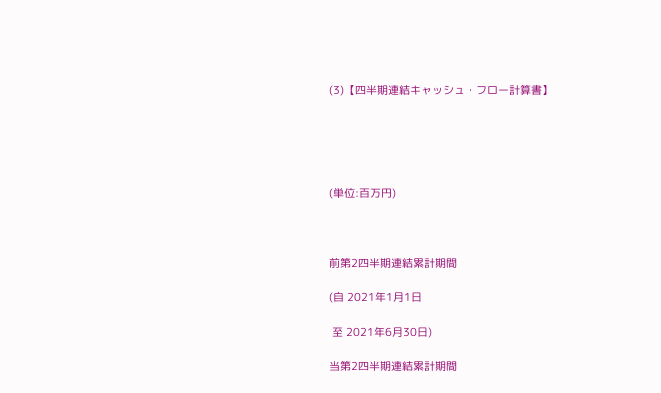(3)【四半期連結キャッシュ・フロー計算書】





(単位:百万円)



前第2四半期連結累計期間

(自 2021年1月1日

 至 2021年6月30日)

当第2四半期連結累計期間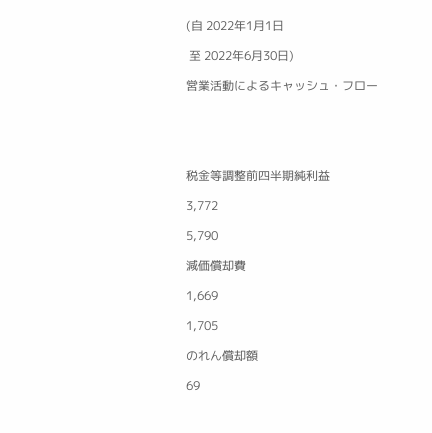(自 2022年1月1日

 至 2022年6月30日)

営業活動によるキャッシュ・フロー





税金等調整前四半期純利益

3,772

5,790

減価償却費

1,669

1,705

のれん償却額

69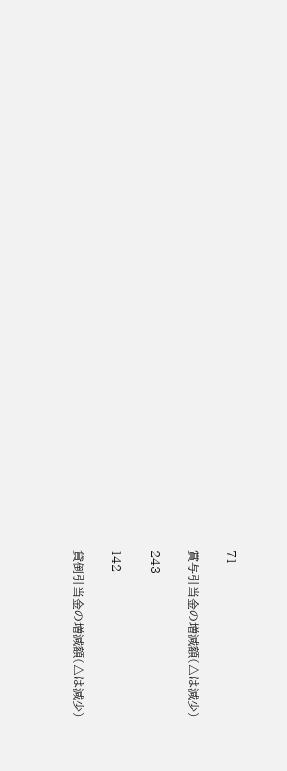71

賞与引当金の増減額(△は減少)

243

142

貸倒引当金の増減額(△は減少)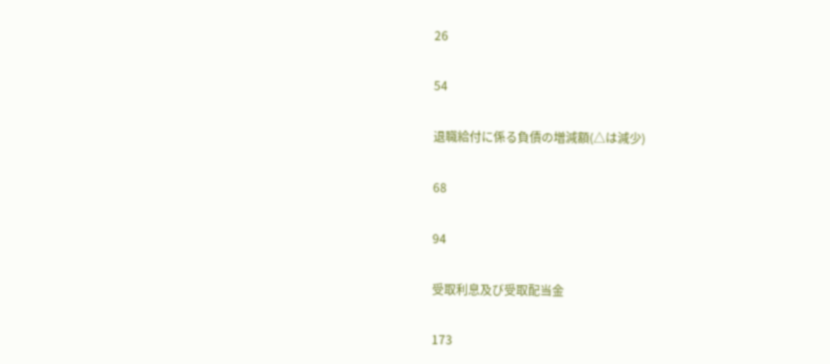26

54

退職給付に係る負債の増減額(△は減少)

68

94

受取利息及び受取配当金

173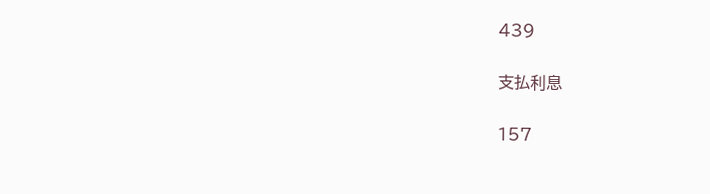439

支払利息

157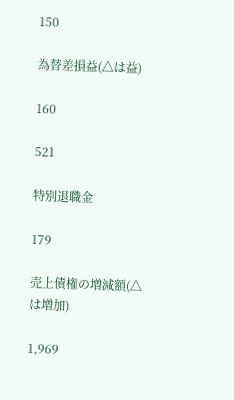150

為替差損益(△は益)

160

521

特別退職金

179

売上債権の増減額(△は増加)

1,969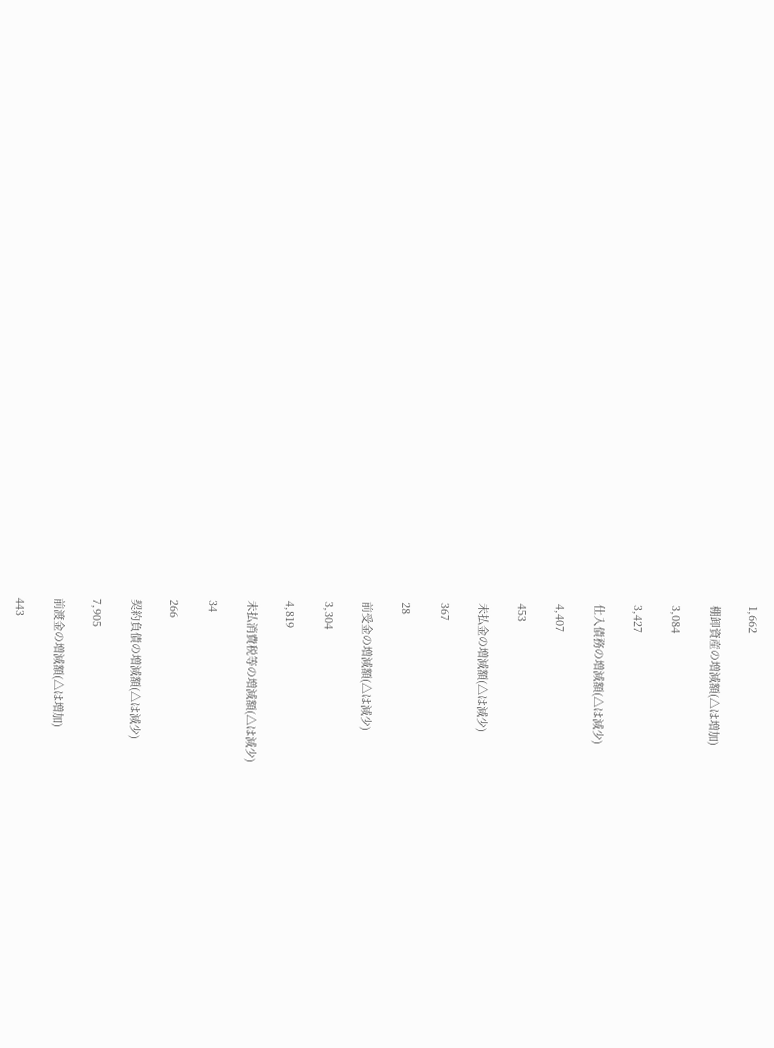1,662

棚卸資産の増減額(△は増加)

3,084

3,427

仕入債務の増減額(△は減少)

4,407

453

未払金の増減額(△は減少)

367

28

前受金の増減額(△は減少)

3,304

4,819

未払消費税等の増減額(△は減少)

34

266

契約負債の増減額(△は減少)

7,905

前渡金の増減額(△は増加)

443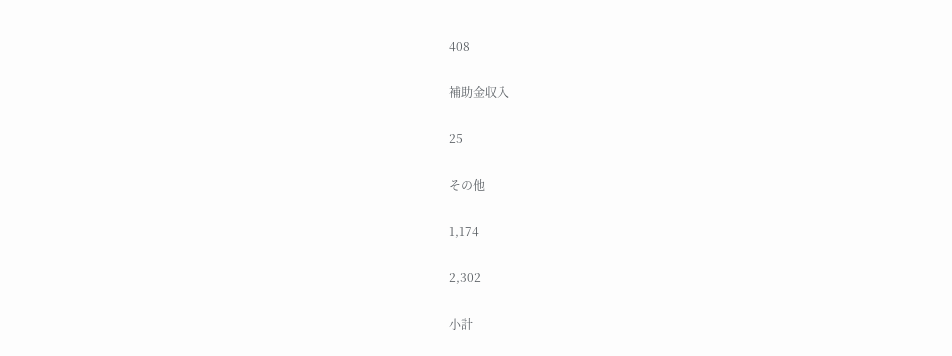408

補助金収入

25

その他

1,174

2,302

小計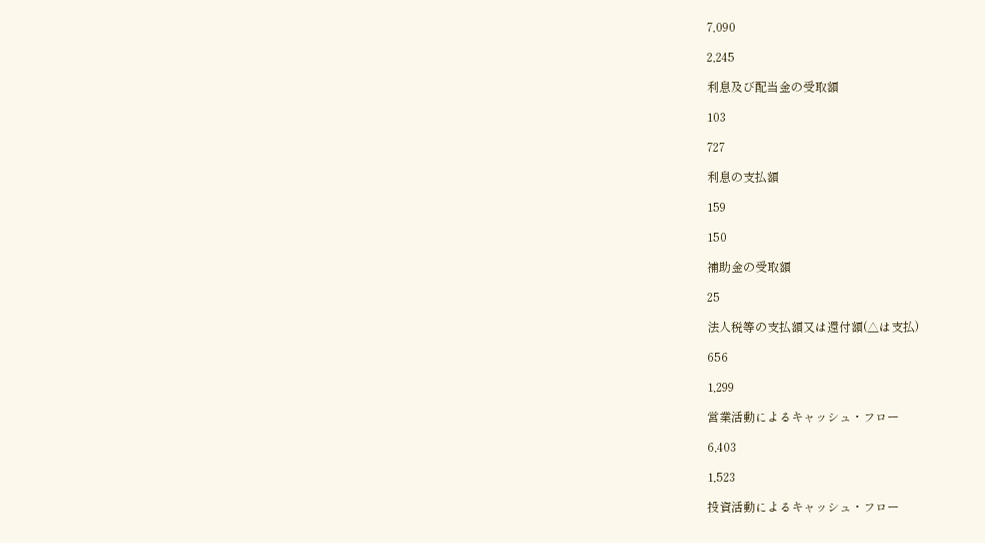7,090

2,245

利息及び配当金の受取額

103

727

利息の支払額

159

150

補助金の受取額

25

法人税等の支払額又は還付額(△は支払)

656

1,299

営業活動によるキャッシュ・フロー

6,403

1,523

投資活動によるキャッシュ・フロー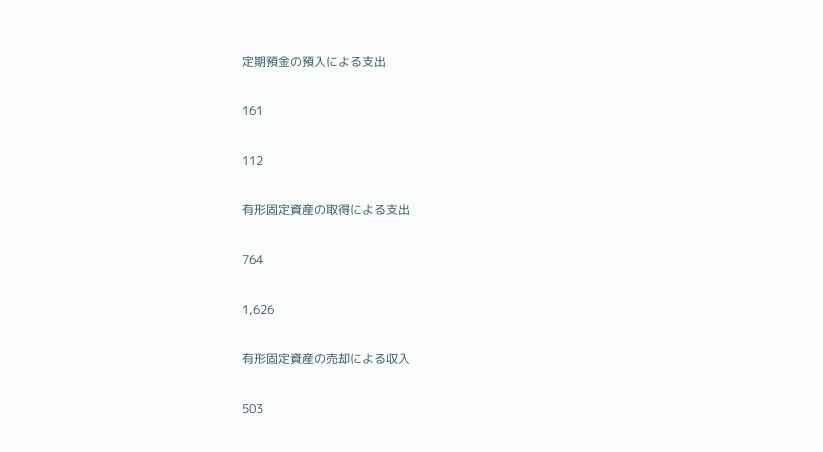定期預金の預入による支出

161

112

有形固定資産の取得による支出

764

1,626

有形固定資産の売却による収入

503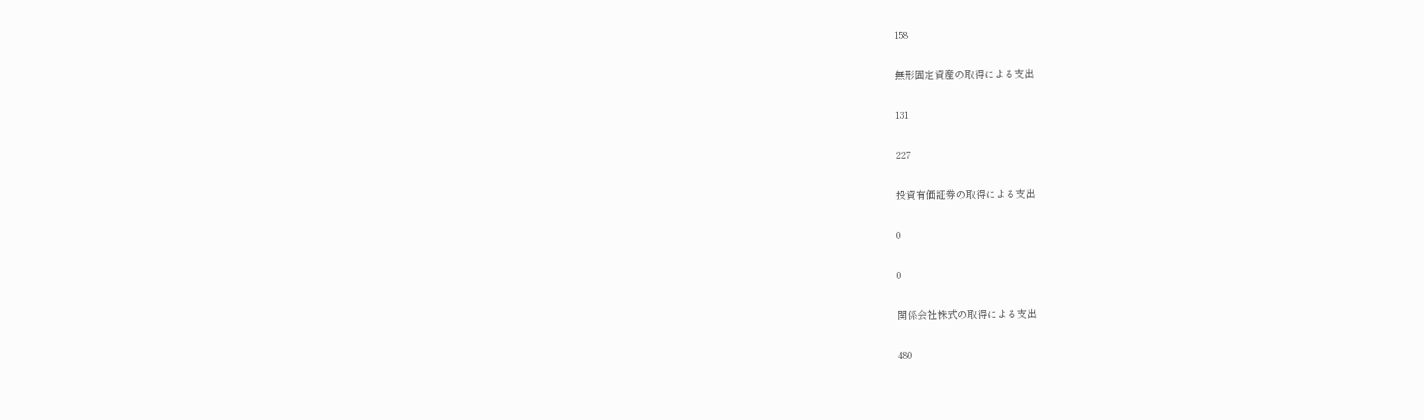158

無形固定資産の取得による支出

131

227

投資有価証券の取得による支出

0

0

関係会社株式の取得による支出

480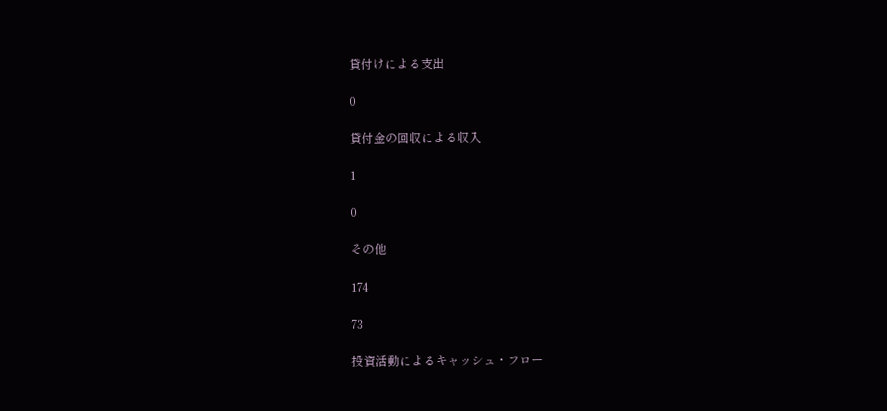貸付けによる支出

0

貸付金の回収による収入

1

0

その他

174

73

投資活動によるキャッシュ・フロー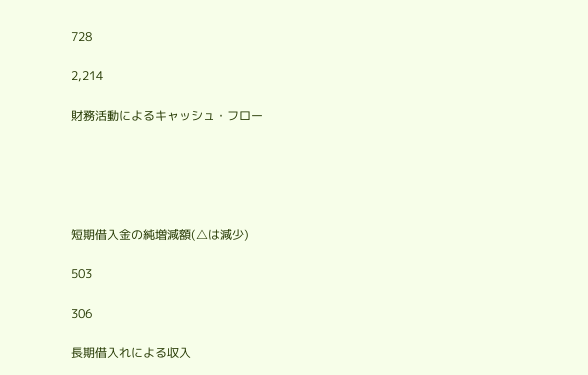728

2,214

財務活動によるキャッシュ・フロー





短期借入金の純増減額(△は減少)

503

306

長期借入れによる収入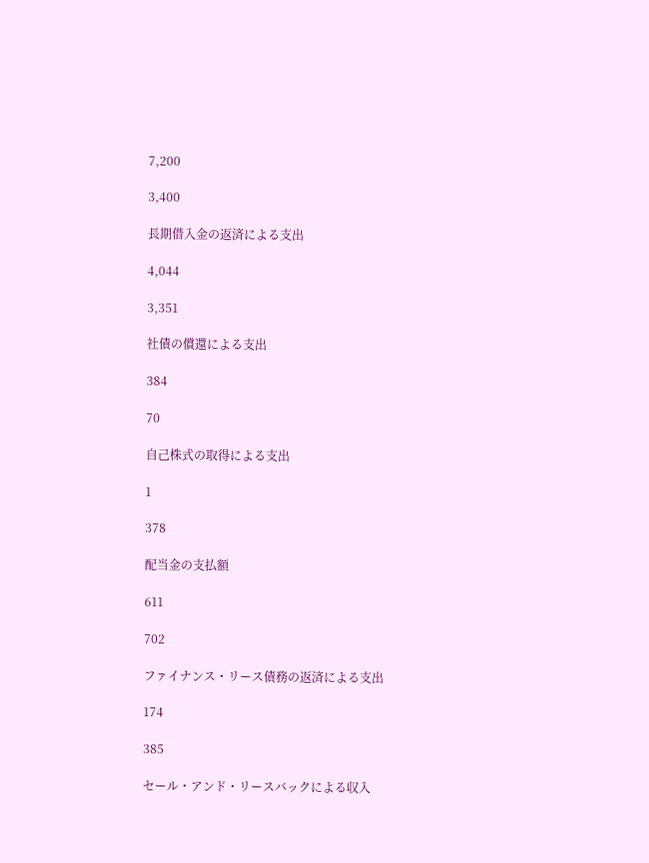7,200

3,400

長期借入金の返済による支出

4,044

3,351

社債の償還による支出

384

70

自己株式の取得による支出

1

378

配当金の支払額

611

702

ファイナンス・リース債務の返済による支出

174

385

セール・アンド・リースバックによる収入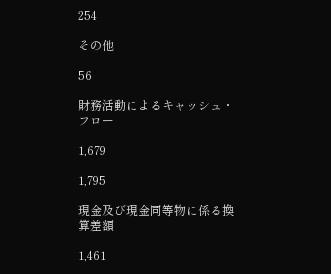254

その他

56

財務活動によるキャッシュ・フロー

1,679

1,795

現金及び現金同等物に係る換算差額

1,461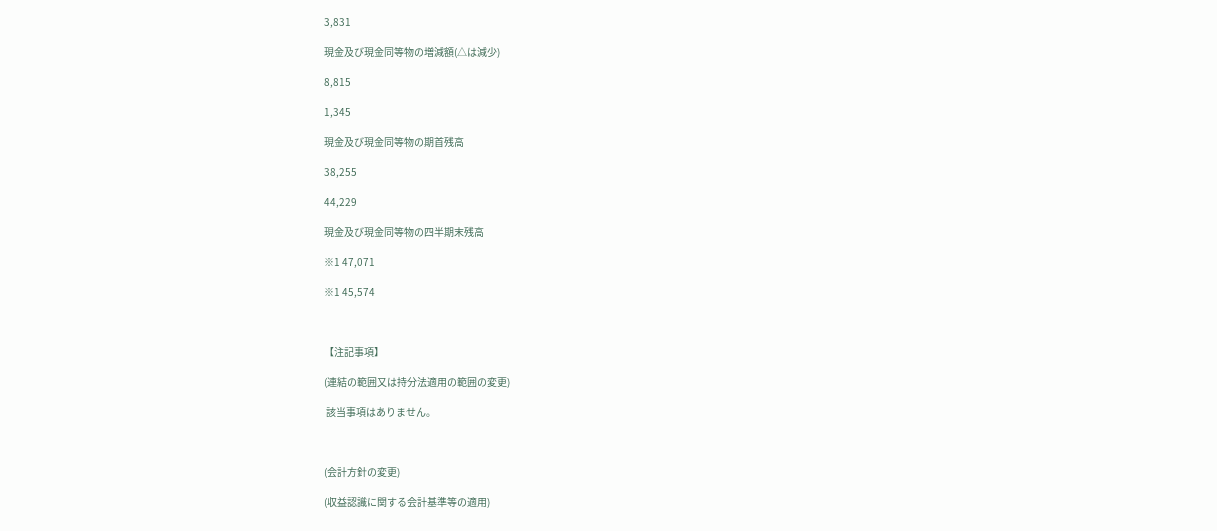3,831

現金及び現金同等物の増減額(△は減少)

8,815

1,345

現金及び現金同等物の期首残高

38,255

44,229

現金及び現金同等物の四半期末残高

※1 47,071

※1 45,574



【注記事項】

(連結の範囲又は持分法適用の範囲の変更)

 該当事項はありません。



(会計方針の変更)

(収益認識に関する会計基準等の適用)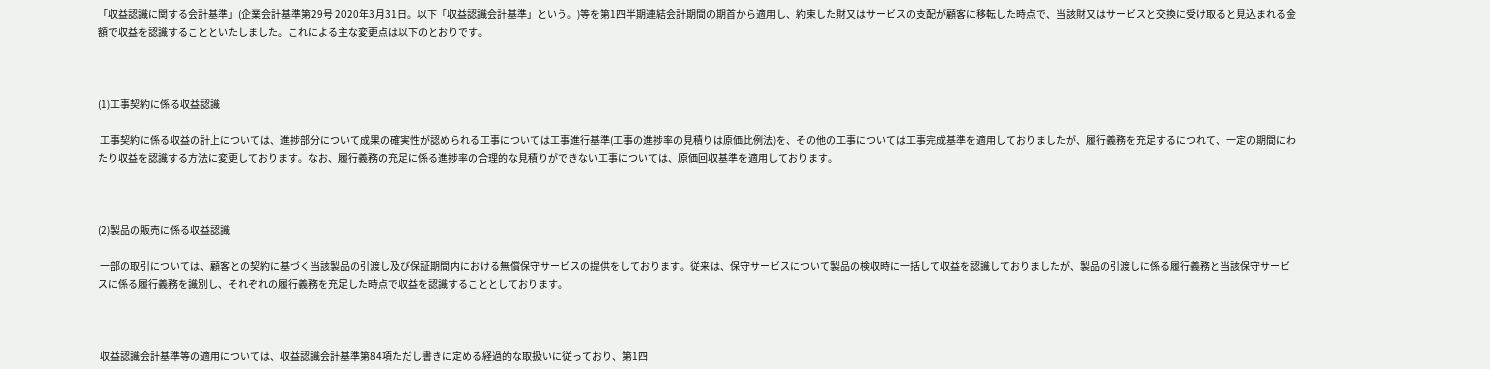「収益認識に関する会計基準」(企業会計基準第29号 2020年3月31日。以下「収益認識会計基準」という。)等を第1四半期連結会計期間の期首から適用し、約束した財又はサービスの支配が顧客に移転した時点で、当該財又はサービスと交換に受け取ると見込まれる金額で収益を認識することといたしました。これによる主な変更点は以下のとおりです。



(1)工事契約に係る収益認識

 工事契約に係る収益の計上については、進捗部分について成果の確実性が認められる工事については工事進行基準(工事の進捗率の見積りは原価比例法)を、その他の工事については工事完成基準を適用しておりましたが、履行義務を充足するにつれて、一定の期間にわたり収益を認識する方法に変更しております。なお、履行義務の充足に係る進捗率の合理的な見積りができない工事については、原価回収基準を適用しております。



(2)製品の販売に係る収益認識

 一部の取引については、顧客との契約に基づく当該製品の引渡し及び保証期間内における無償保守サービスの提供をしております。従来は、保守サービスについて製品の検収時に一括して収益を認識しておりましたが、製品の引渡しに係る履行義務と当該保守サービスに係る履行義務を識別し、それぞれの履行義務を充足した時点で収益を認識することとしております。



 収益認識会計基準等の適用については、収益認識会計基準第84項ただし書きに定める経過的な取扱いに従っており、第1四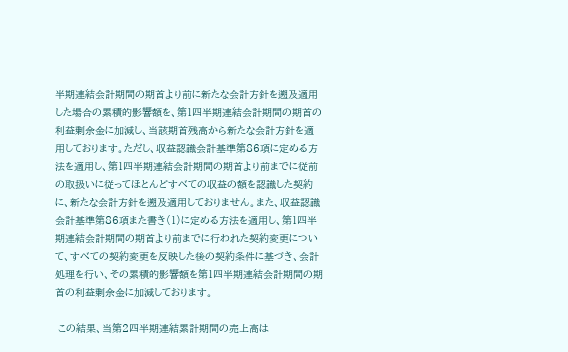半期連結会計期間の期首より前に新たな会計方針を遡及適用した場合の累積的影響額を、第1四半期連結会計期間の期首の利益剰余金に加減し、当該期首残高から新たな会計方針を適用しております。ただし、収益認識会計基準第86項に定める方法を適用し、第1四半期連結会計期間の期首より前までに従前の取扱いに従ってほとんどすべての収益の額を認識した契約に、新たな会計方針を遡及適用しておりません。また、収益認識会計基準第86項また書き(1)に定める方法を適用し、第1四半期連結会計期間の期首より前までに行われた契約変更について、すべての契約変更を反映した後の契約条件に基づき、会計処理を行い、その累積的影響額を第1四半期連結会計期間の期首の利益剰余金に加減しております。

 この結果、当第2四半期連結累計期間の売上高は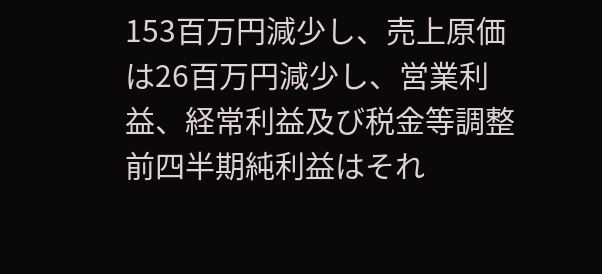153百万円減少し、売上原価は26百万円減少し、営業利益、経常利益及び税金等調整前四半期純利益はそれ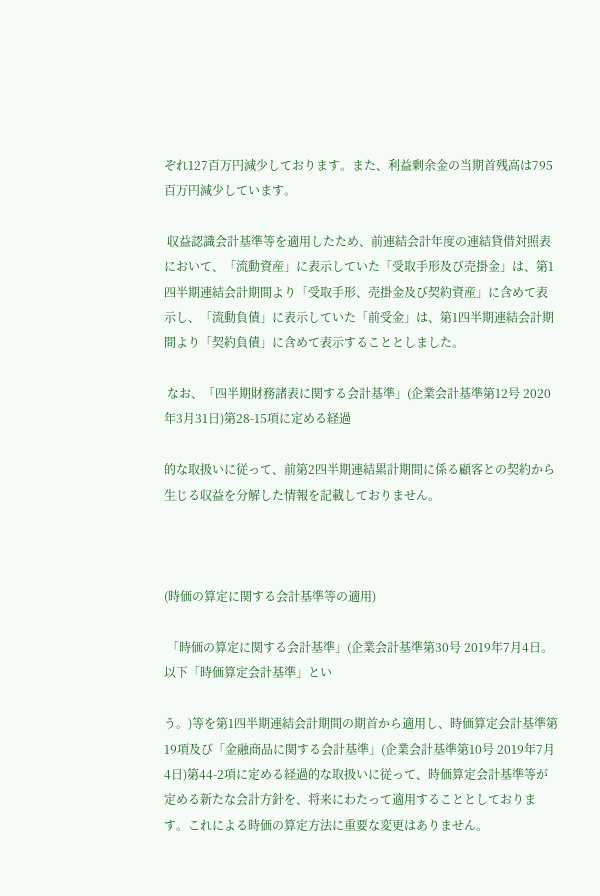ぞれ127百万円減少しております。また、利益剰余金の当期首残高は795百万円減少しています。

 収益認識会計基準等を適用したため、前連結会計年度の連結貸借対照表において、「流動資産」に表示していた「受取手形及び売掛金」は、第1四半期連結会計期間より「受取手形、売掛金及び契約資産」に含めて表示し、「流動負債」に表示していた「前受金」は、第1四半期連結会計期間より「契約負債」に含めて表示することとしました。

 なお、「四半期財務諸表に関する会計基準」(企業会計基準第12号 2020年3月31日)第28-15項に定める経過

的な取扱いに従って、前第2四半期連結累計期間に係る顧客との契約から生じる収益を分解した情報を記載しておりません。



(時価の算定に関する会計基準等の適用)

 「時価の算定に関する会計基準」(企業会計基準第30号 2019年7月4日。以下「時価算定会計基準」とい

う。)等を第1四半期連結会計期間の期首から適用し、時価算定会計基準第19項及び「金融商品に関する会計基準」(企業会計基準第10号 2019年7月4日)第44-2項に定める経過的な取扱いに従って、時価算定会計基準等が定める新たな会計方針を、将来にわたって適用することとしております。これによる時価の算定方法に重要な変更はありません。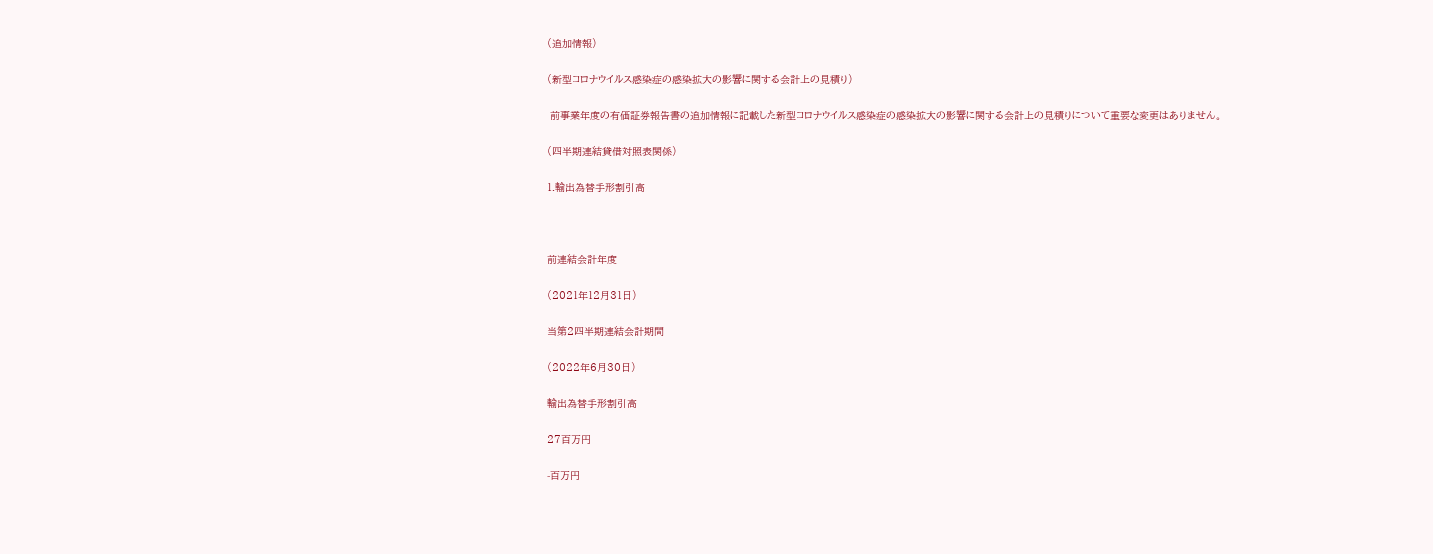(追加情報)

(新型コロナウイルス感染症の感染拡大の影響に関する会計上の見積り)

 前事業年度の有価証券報告書の追加情報に記載した新型コロナウイルス感染症の感染拡大の影響に関する会計上の見積りについて重要な変更はありません。

(四半期連結貸借対照表関係)

1.輸出為替手形割引高



前連結会計年度

(2021年12月31日)

当第2四半期連結会計期間

(2022年6月30日)

輸出為替手形割引高

27百万円

-百万円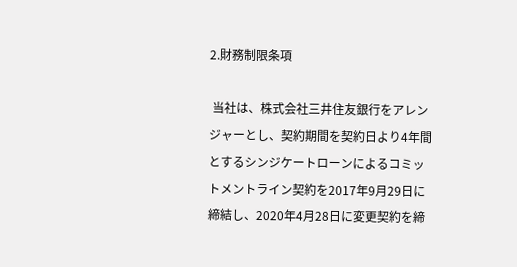2.財務制限条項

 当社は、株式会社三井住友銀行をアレンジャーとし、契約期間を契約日より4年間とするシンジケートローンによるコミットメントライン契約を2017年9月29日に締結し、2020年4月28日に変更契約を締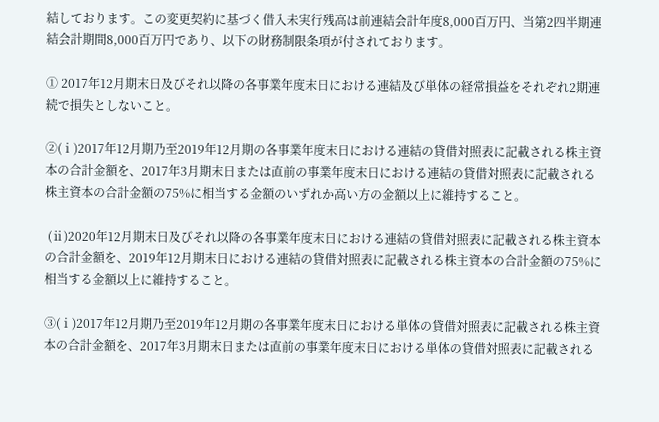結しております。この変更契約に基づく借入未実行残高は前連結会計年度8,000百万円、当第2四半期連結会計期間8,000百万円であり、以下の財務制限条項が付されております。

① 2017年12月期末日及びそれ以降の各事業年度末日における連結及び単体の経常損益をそれぞれ2期連続で損失としないこと。

②(ⅰ)2017年12月期乃至2019年12月期の各事業年度末日における連結の貸借対照表に記載される株主資本の合計金額を、2017年3月期末日または直前の事業年度末日における連結の貸借対照表に記載される株主資本の合計金額の75%に相当する金額のいずれか高い方の金額以上に維持すること。

 (ⅱ)2020年12月期末日及びそれ以降の各事業年度末日における連結の貸借対照表に記載される株主資本の合計金額を、2019年12月期末日における連結の貸借対照表に記載される株主資本の合計金額の75%に相当する金額以上に維持すること。

③(ⅰ)2017年12月期乃至2019年12月期の各事業年度末日における単体の貸借対照表に記載される株主資本の合計金額を、2017年3月期末日または直前の事業年度末日における単体の貸借対照表に記載される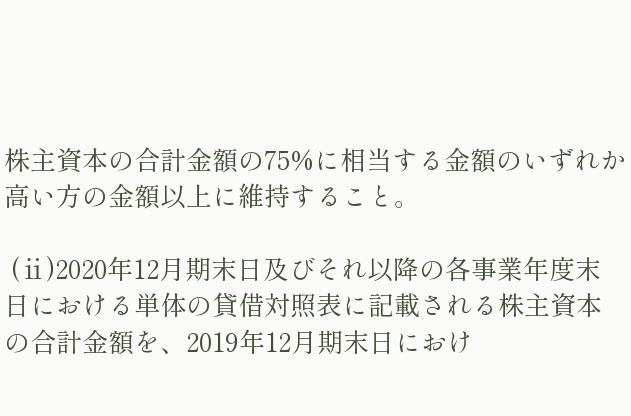株主資本の合計金額の75%に相当する金額のいずれか高い方の金額以上に維持すること。

 (ⅱ)2020年12月期末日及びそれ以降の各事業年度末日における単体の貸借対照表に記載される株主資本の合計金額を、2019年12月期末日におけ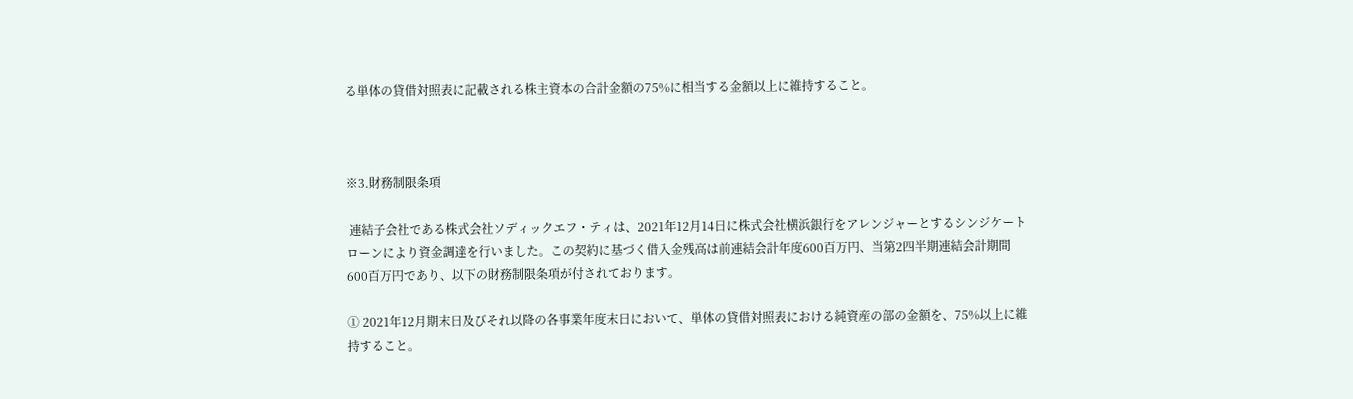る単体の貸借対照表に記載される株主資本の合計金額の75%に相当する金額以上に維持すること。



※3.財務制限条項

 連結子会社である株式会社ソディックエフ・ティは、2021年12月14日に株式会社横浜銀行をアレンジャーとするシンジケートローンにより資金調達を行いました。この契約に基づく借入金残高は前連結会計年度600百万円、当第2四半期連結会計期間600百万円であり、以下の財務制限条項が付されております。

① 2021年12月期末日及びそれ以降の各事業年度末日において、単体の貸借対照表における純資産の部の金額を、75%以上に維持すること。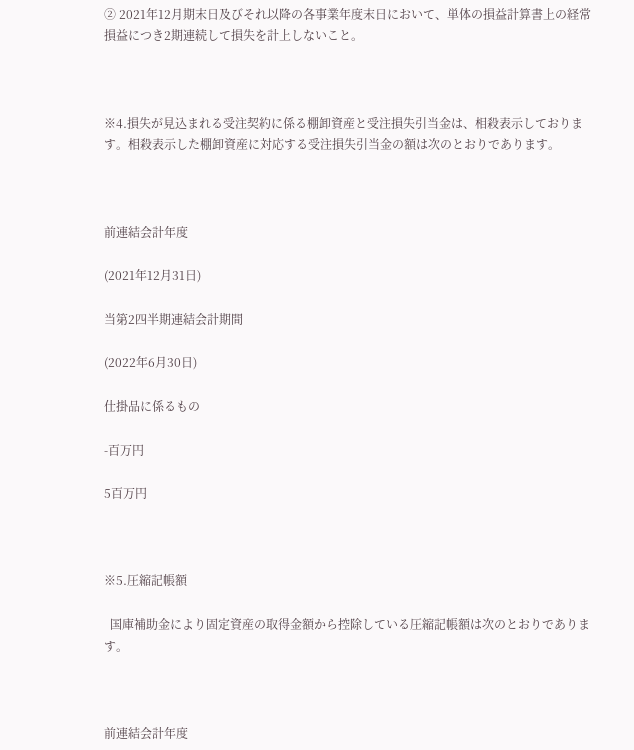② 2021年12月期末日及びそれ以降の各事業年度末日において、単体の損益計算書上の経常損益につき2期連続して損失を計上しないこと。



※4.損失が見込まれる受注契約に係る棚卸資産と受注損失引当金は、相殺表示しております。相殺表示した棚卸資産に対応する受注損失引当金の額は次のとおりであります。



前連結会計年度

(2021年12月31日)

当第2四半期連結会計期間

(2022年6月30日)

仕掛品に係るもの

-百万円

5百万円



※5.圧縮記帳額

  国庫補助金により固定資産の取得金額から控除している圧縮記帳額は次のとおりであります。



前連結会計年度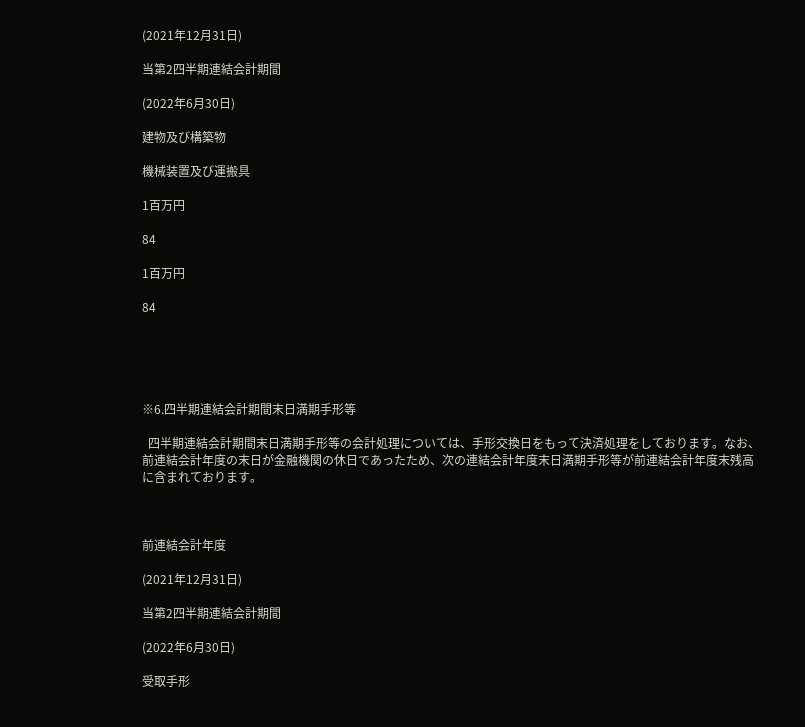(2021年12月31日)

当第2四半期連結会計期間

(2022年6月30日)

建物及び構築物

機械装置及び運搬具

1百万円

84

1百万円

84





※6.四半期連結会計期間末日満期手形等

  四半期連結会計期間末日満期手形等の会計処理については、手形交換日をもって決済処理をしております。なお、前連結会計年度の末日が金融機関の休日であったため、次の連結会計年度末日満期手形等が前連結会計年度末残高に含まれております。



前連結会計年度

(2021年12月31日)

当第2四半期連結会計期間

(2022年6月30日)

受取手形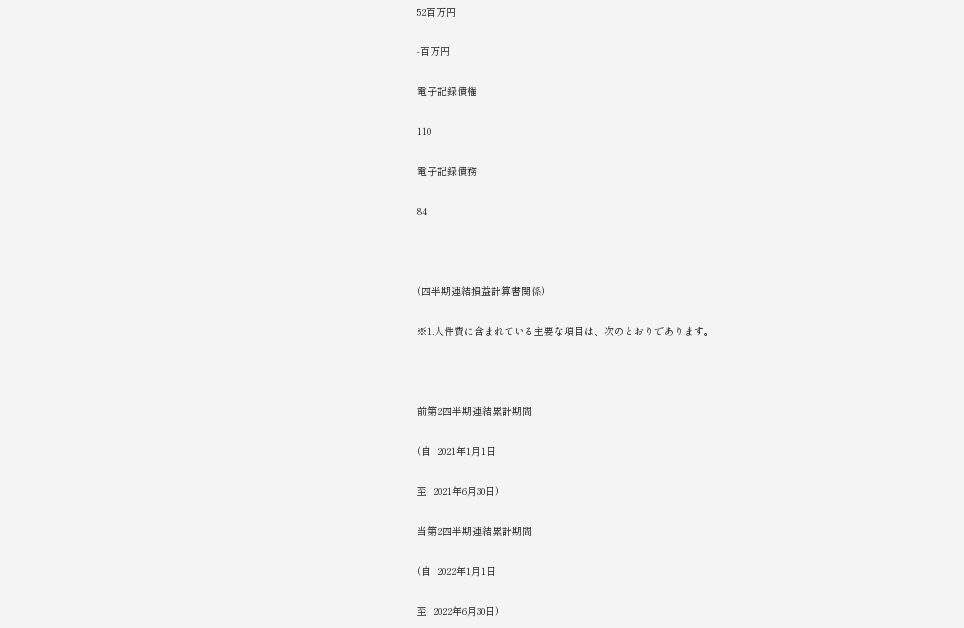52百万円

-百万円

電子記録債権

110

電子記録債務

84



(四半期連結損益計算書関係)

※1.人件費に含まれている主要な項目は、次のとおりであります。



前第2四半期連結累計期間

(自  2021年1月1日

至  2021年6月30日)

当第2四半期連結累計期間

(自  2022年1月1日

至  2022年6月30日)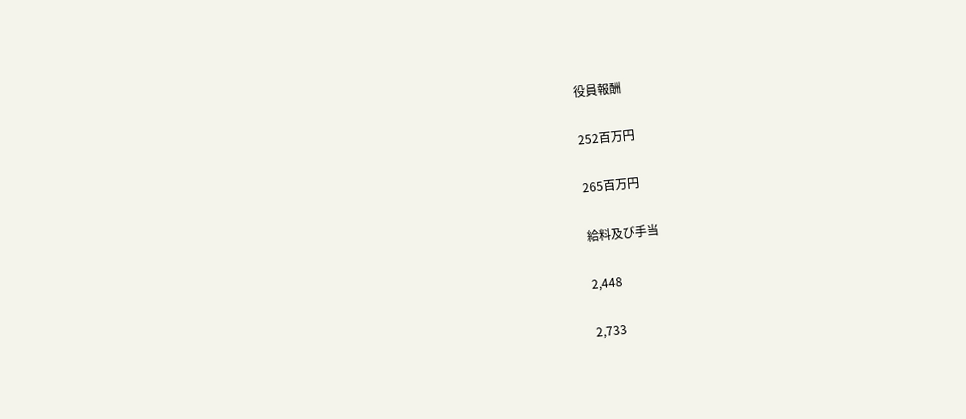役員報酬

252百万円

265百万円

給料及び手当

2,448

2,733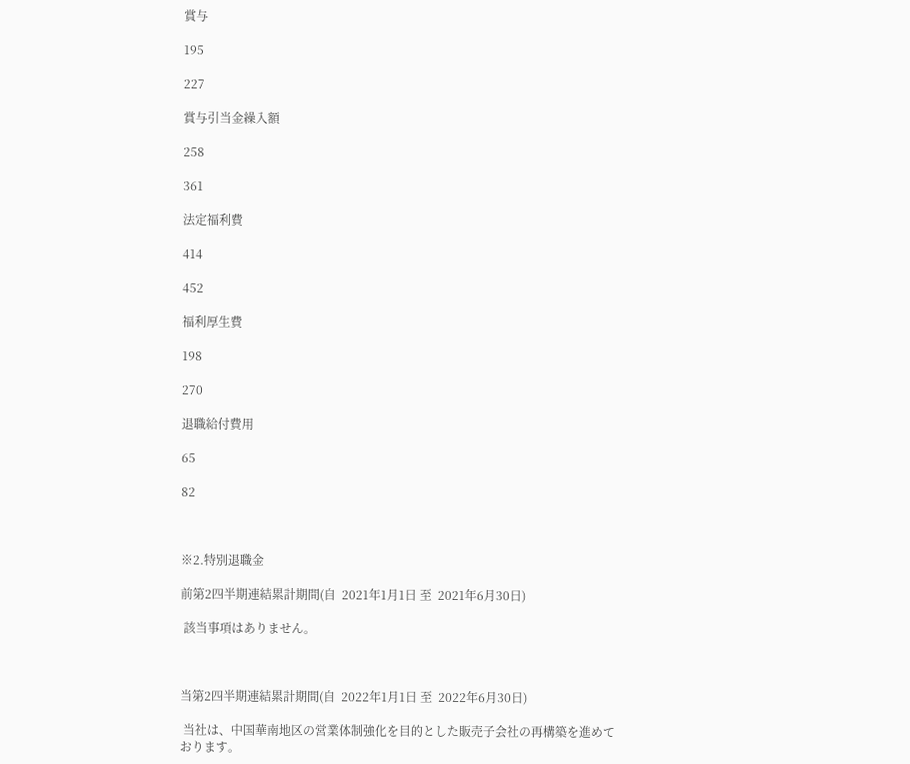賞与

195

227

賞与引当金繰入額

258

361

法定福利費

414

452

福利厚生費

198

270

退職給付費用

65

82



※2.特別退職金

前第2四半期連結累計期間(自  2021年1月1日 至  2021年6月30日)

 該当事項はありません。



当第2四半期連結累計期間(自  2022年1月1日 至  2022年6月30日)

 当社は、中国華南地区の営業体制強化を目的とした販売子会社の再構築を進めております。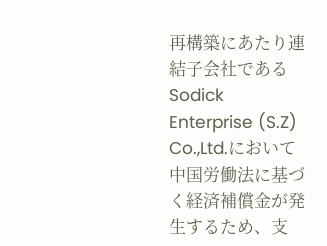再構築にあたり連結子会社であるSodick Enterprise (S.Z) Co.,Ltd.において中国労働法に基づく経済補償金が発生するため、支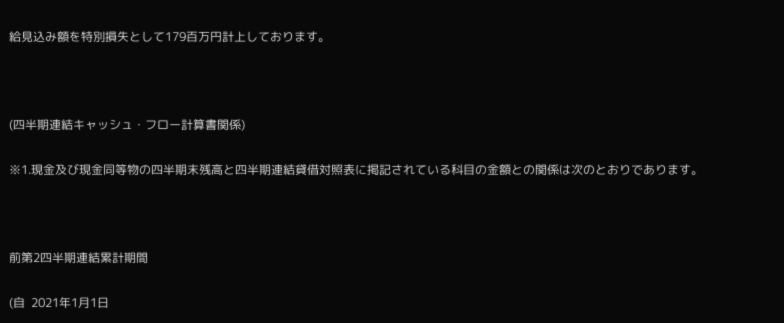給見込み額を特別損失として179百万円計上しております。



(四半期連結キャッシュ・フロー計算書関係)

※1.現金及び現金同等物の四半期末残高と四半期連結貸借対照表に掲記されている科目の金額との関係は次のとおりであります。



前第2四半期連結累計期間

(自  2021年1月1日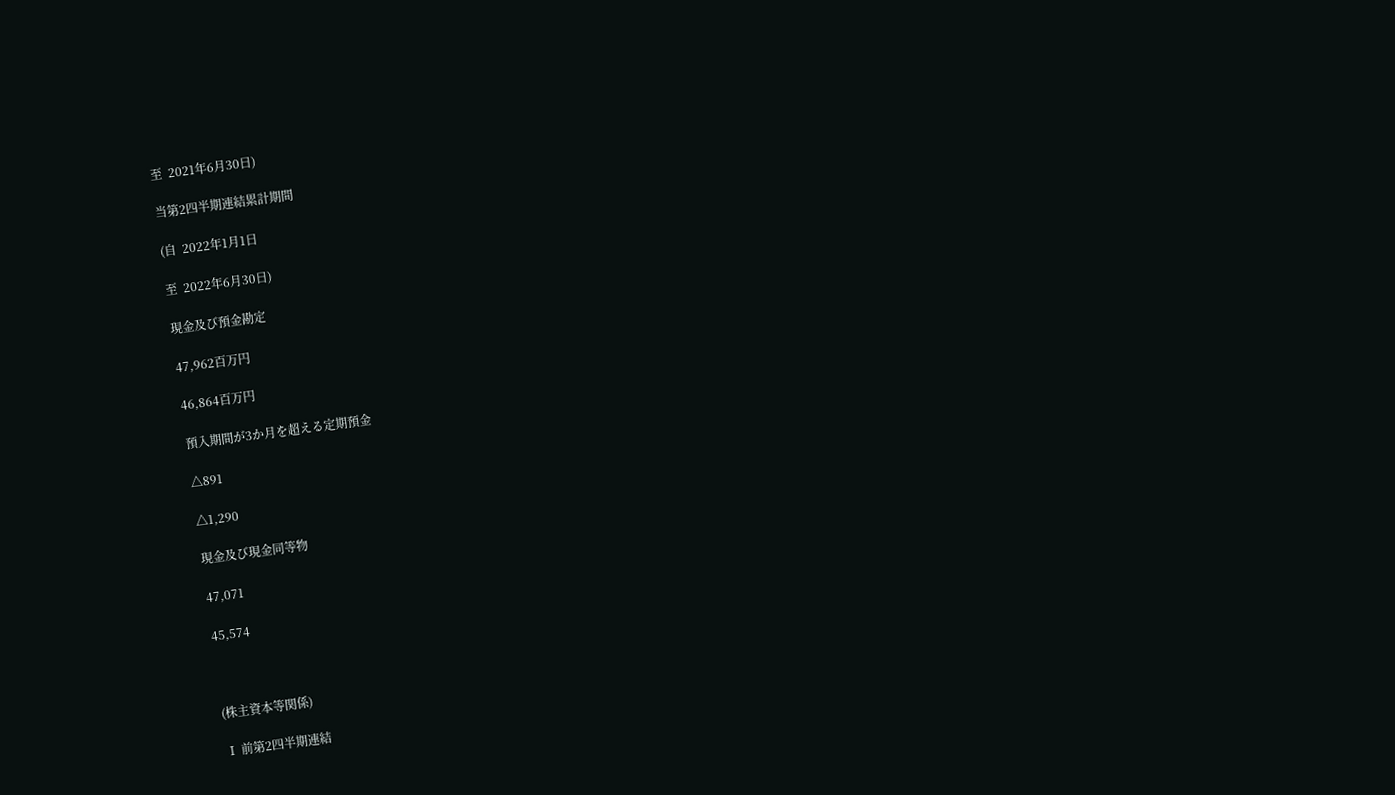至  2021年6月30日)

当第2四半期連結累計期間

(自  2022年1月1日

至  2022年6月30日)

現金及び預金勘定

47,962百万円

46,864百万円

預入期間が3か月を超える定期預金

△891

△1,290

現金及び現金同等物

47,071

45,574



(株主資本等関係)

Ⅰ 前第2四半期連結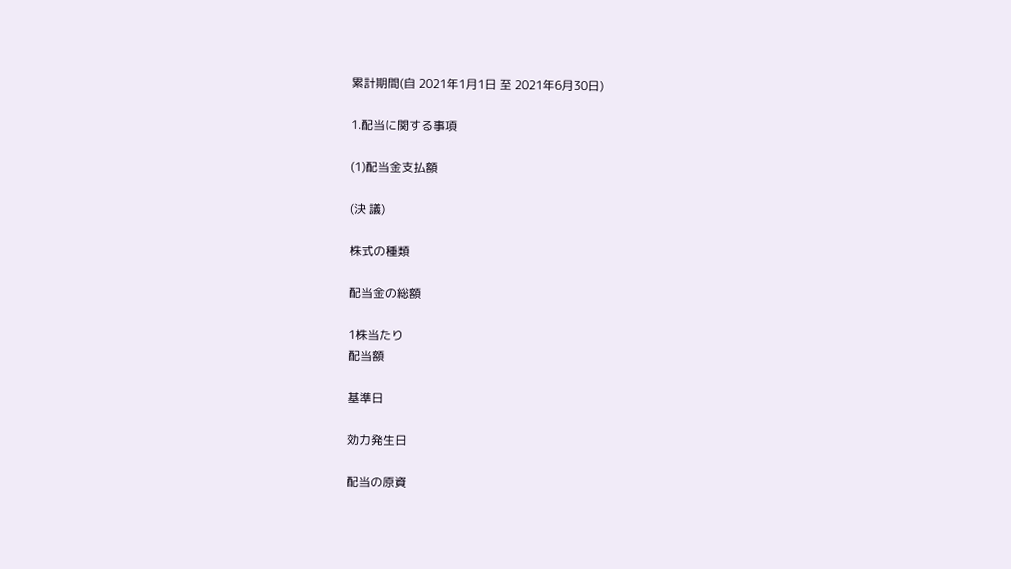累計期間(自 2021年1月1日 至 2021年6月30日)

1.配当に関する事項

(1)配当金支払額

(決 議)

株式の種類

配当金の総額

1株当たり
配当額

基準日

効力発生日

配当の原資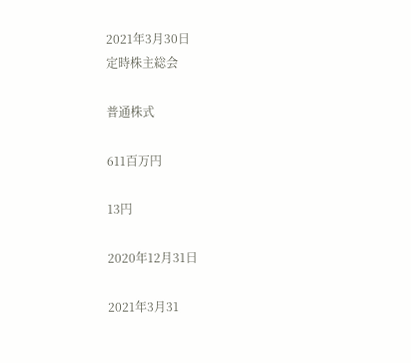2021年3月30日
定時株主総会

普通株式

611百万円

13円

2020年12月31日

2021年3月31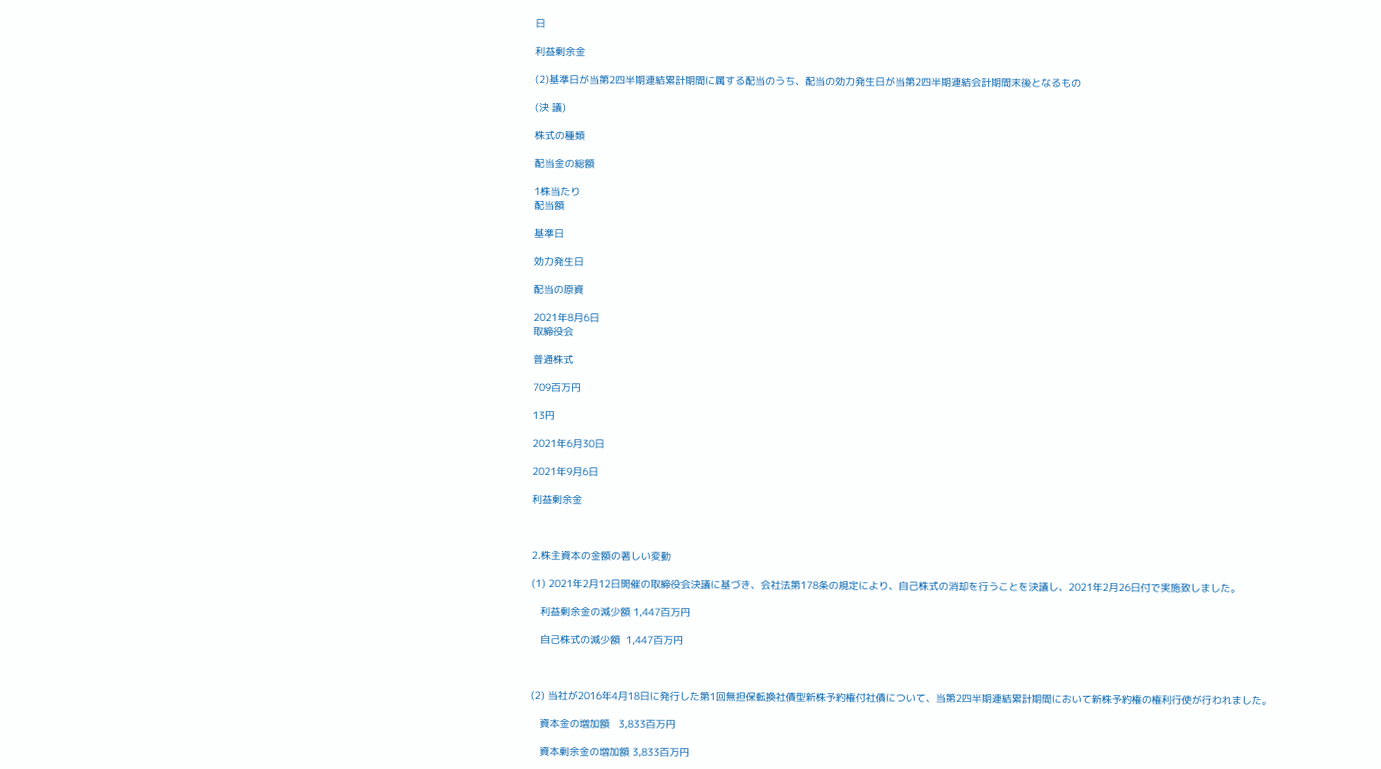日

利益剰余金

(2)基準日が当第2四半期連結累計期間に属する配当のうち、配当の効力発生日が当第2四半期連結会計期間末後となるもの

(決 議)

株式の種類

配当金の総額

1株当たり
配当額

基準日

効力発生日

配当の原資

2021年8月6日
取締役会

普通株式

709百万円

13円

2021年6月30日

2021年9月6日

利益剰余金



2.株主資本の金額の著しい変動

(1) 2021年2月12日開催の取締役会決議に基づき、会社法第178条の規定により、自己株式の消却を行うことを決議し、2021年2月26日付で実施致しました。

   利益剰余金の減少額 1,447百万円

   自己株式の減少額  1,447百万円



(2) 当社が2016年4月18日に発行した第1回無担保転換社債型新株予約権付社債について、当第2四半期連結累計期間において新株予約権の権利行使が行われました。

   資本金の増加額   3,833百万円

   資本剰余金の増加額 3,833百万円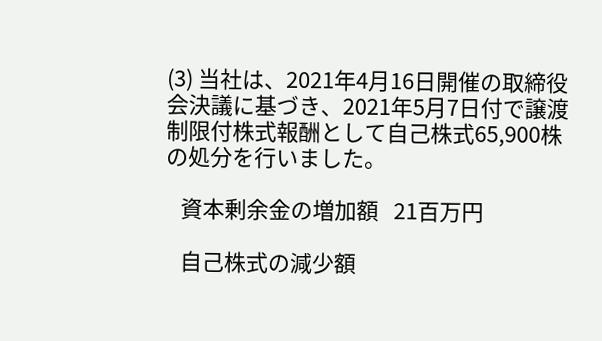(3) 当社は、2021年4月16日開催の取締役会決議に基づき、2021年5月7日付で譲渡制限付株式報酬として自己株式65,900株の処分を行いました。

   資本剰余金の増加額   21百万円

   自己株式の減少額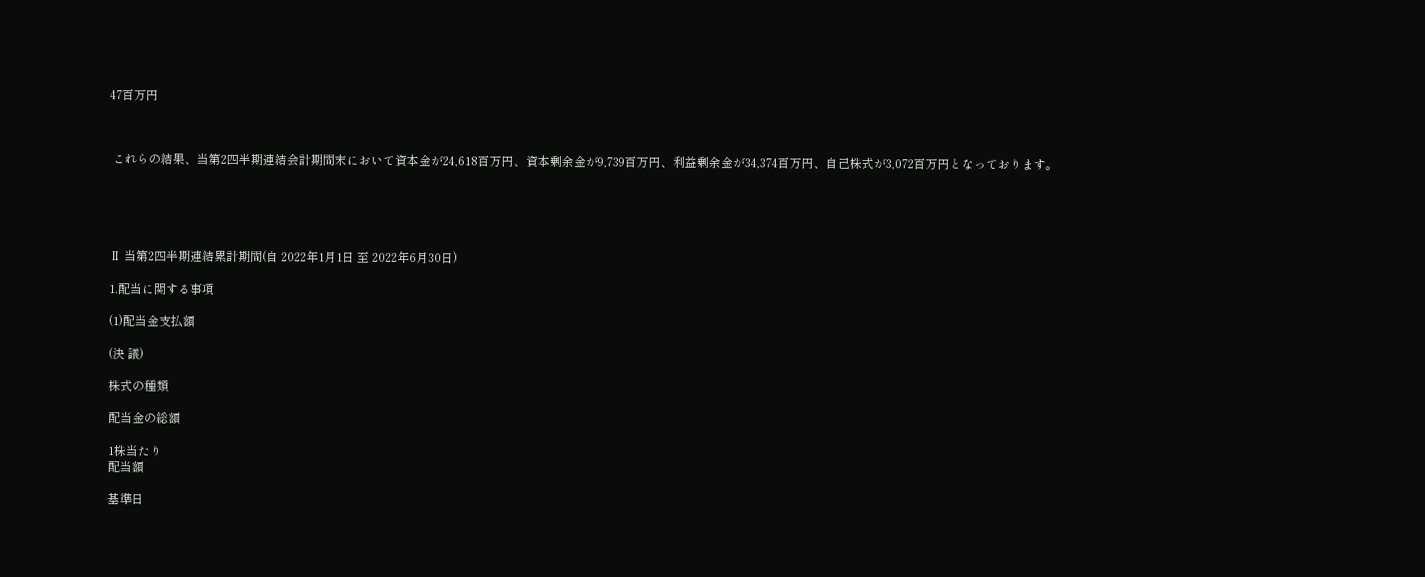47百万円



 これらの結果、当第2四半期連結会計期間末において資本金が24,618百万円、資本剰余金が9,739百万円、利益剰余金が34,374百万円、自己株式が3,072百万円となっております。





Ⅱ 当第2四半期連結累計期間(自 2022年1月1日 至 2022年6月30日)

1.配当に関する事項

(1)配当金支払額

(決 議)

株式の種類

配当金の総額

1株当たり
配当額

基準日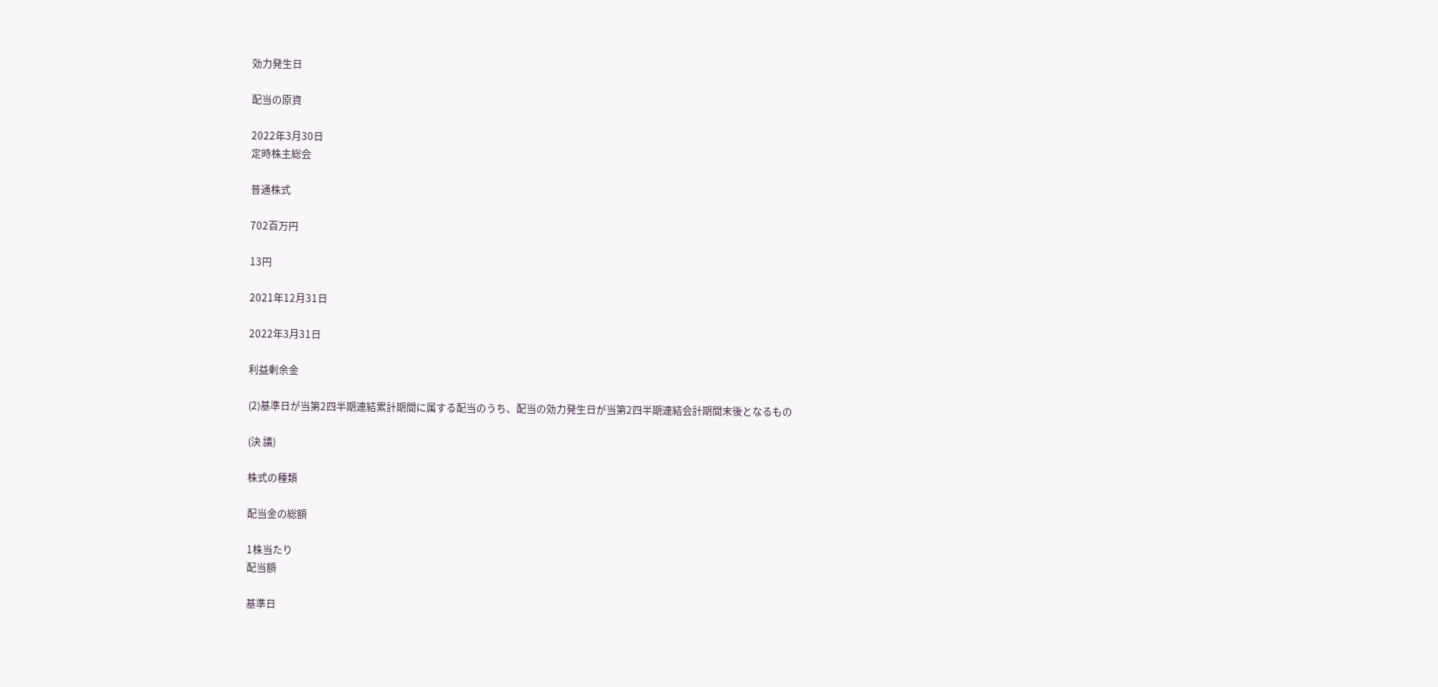効力発生日

配当の原資

2022年3月30日
定時株主総会

普通株式

702百万円

13円

2021年12月31日

2022年3月31日

利益剰余金

(2)基準日が当第2四半期連結累計期間に属する配当のうち、配当の効力発生日が当第2四半期連結会計期間末後となるもの

(決 議)

株式の種類

配当金の総額

1株当たり
配当額

基準日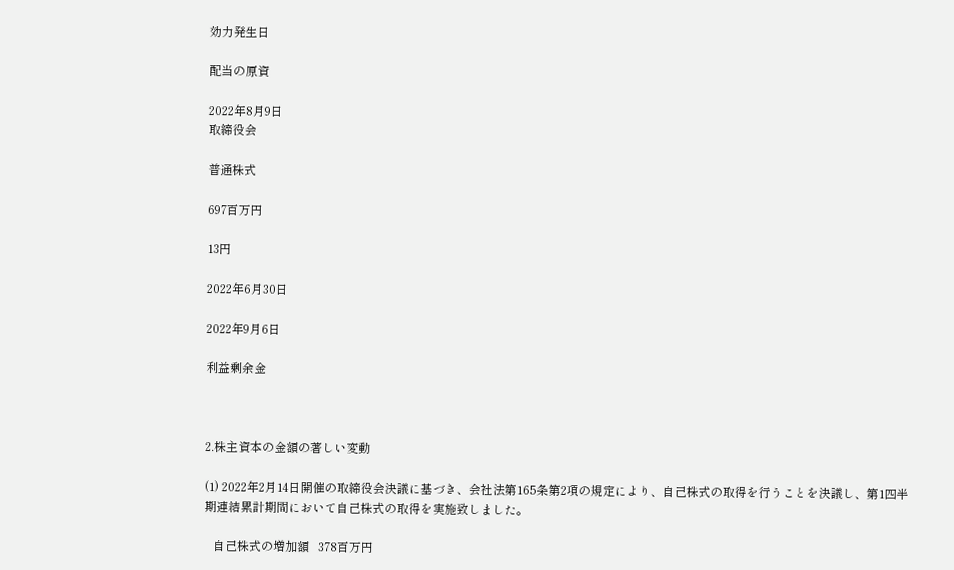効力発生日

配当の原資

2022年8月9日
取締役会

普通株式

697百万円

13円

2022年6月30日

2022年9月6日

利益剰余金



2.株主資本の金額の著しい変動

(1) 2022年2月14日開催の取締役会決議に基づき、会社法第165条第2項の規定により、自己株式の取得を行うことを決議し、第1四半期連結累計期間において自己株式の取得を実施致しました。

   自己株式の増加額   378百万円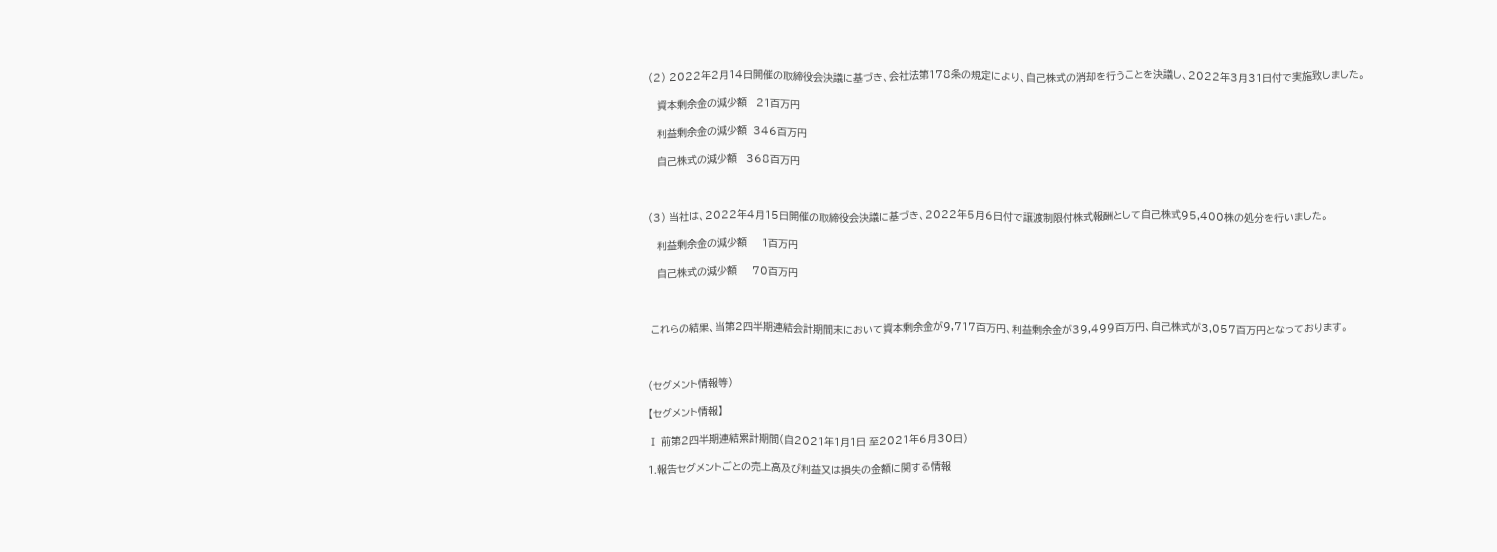(2) 2022年2月14日開催の取締役会決議に基づき、会社法第178条の規定により、自己株式の消却を行うことを決議し、2022年3月31日付で実施致しました。

   資本剰余金の減少額   21百万円

   利益剰余金の減少額  346百万円

   自己株式の減少額   368百万円



(3) 当社は、2022年4月15日開催の取締役会決議に基づき、2022年5月6日付で譲渡制限付株式報酬として自己株式95,400株の処分を行いました。

   利益剰余金の減少額     1百万円

   自己株式の減少額     70百万円



 これらの結果、当第2四半期連結会計期間末において資本剰余金が9,717百万円、利益剰余金が39,499百万円、自己株式が3,057百万円となっております。



(セグメント情報等)

【セグメント情報】

Ⅰ 前第2四半期連結累計期間(自2021年1月1日 至2021年6月30日)

1.報告セグメントごとの売上高及び利益又は損失の金額に関する情報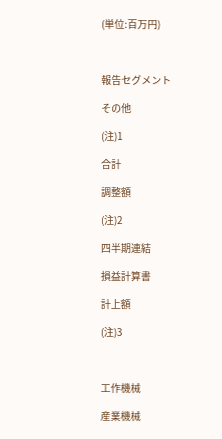(単位:百万円)



報告セグメント

その他

(注)1

合計

調整額

(注)2

四半期連結

損益計算書

計上額

(注)3



工作機械

産業機械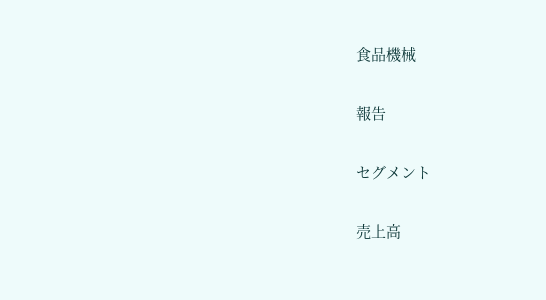食品機械

報告

セグメント

売上高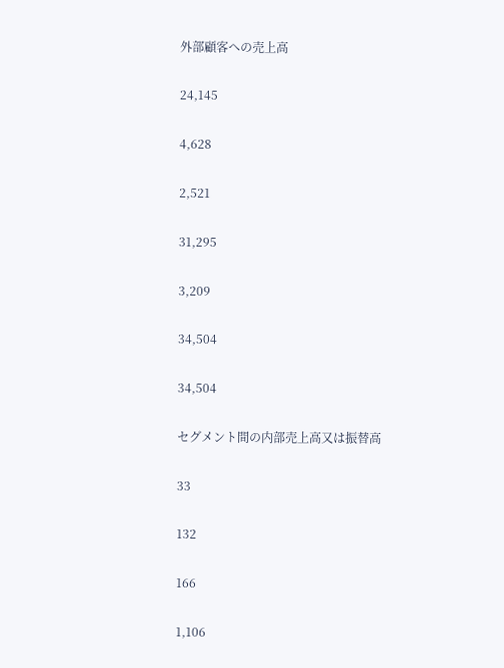外部顧客への売上高

24,145

4,628

2,521

31,295

3,209

34,504

34,504

セグメント間の内部売上高又は振替高

33

132

166

1,106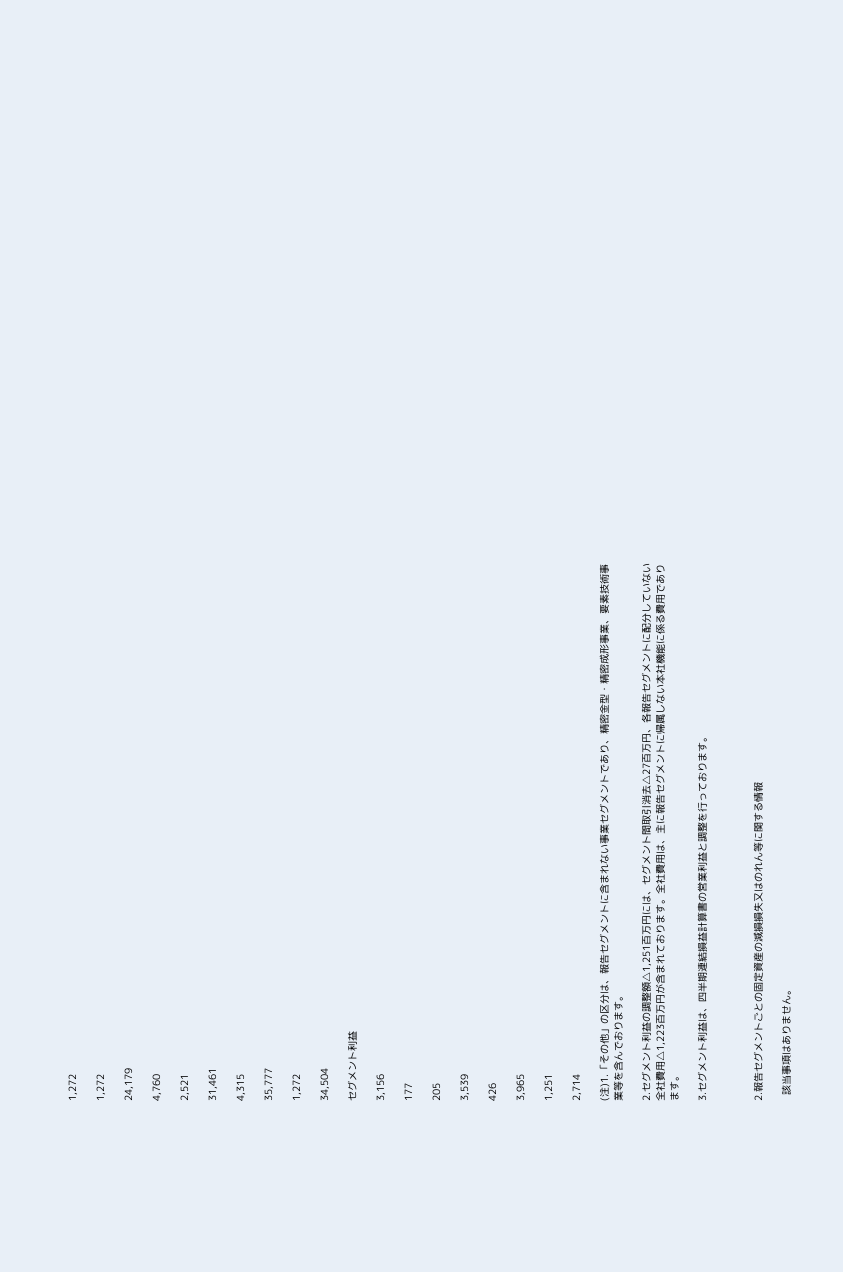1,272

1,272

24,179

4,760

2,521

31,461

4,315

35,777

1,272

34,504

セグメント利益

3,156

177

205

3,539

426

3,965

1,251

2,714

(注)1.「その他」の区分は、報告セグメントに含まれない事業セグメントであり、精密金型・精密成形事業、要素技術事業等を含んでおります。

2.セグメント利益の調整額△1,251百万円には、セグメント間取引消去△27百万円、各報告セグメントに配分していない全社費用△1,223百万円が含まれております。全社費用は、主に報告セグメントに帰属しない本社機能に係る費用であります。

3.セグメント利益は、四半期連結損益計算書の営業利益と調整を行っております。



2.報告セグメントごとの固定資産の減損損失又はのれん等に関する情報

  該当事項はありません。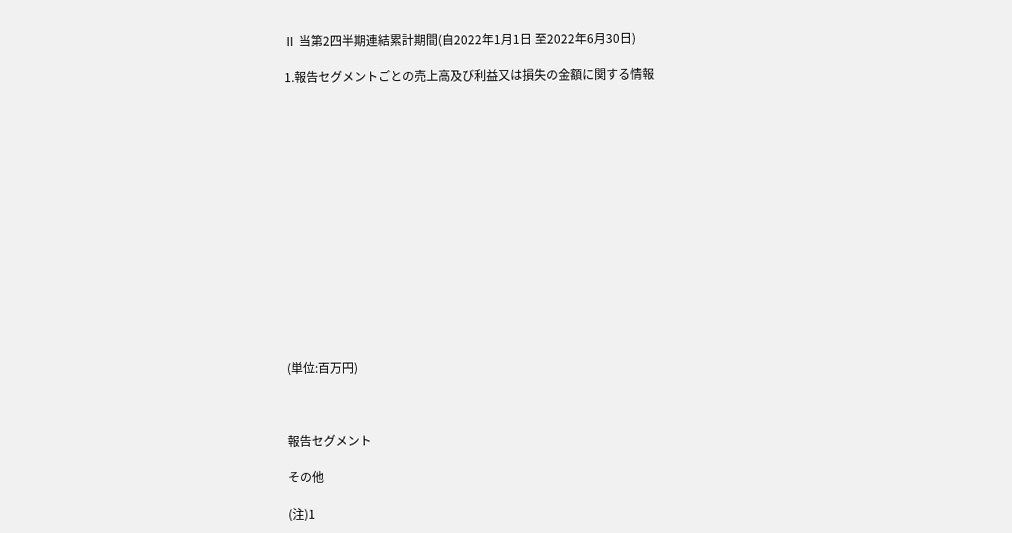Ⅱ 当第2四半期連結累計期間(自2022年1月1日 至2022年6月30日)

1.報告セグメントごとの売上高及び利益又は損失の金額に関する情報















(単位:百万円)



報告セグメント

その他

(注)1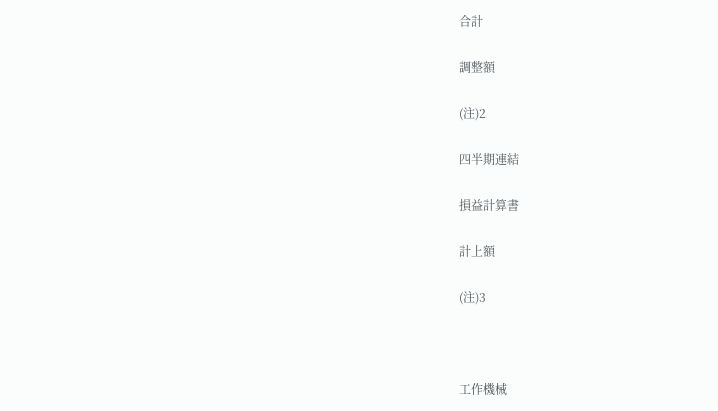合計

調整額

(注)2

四半期連結

損益計算書

計上額

(注)3



工作機械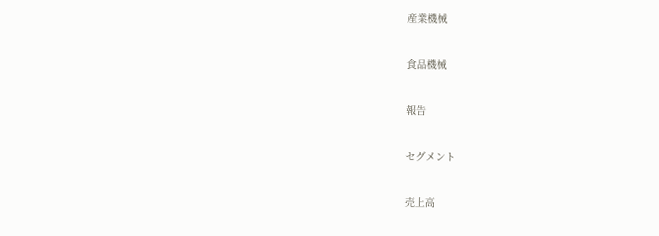産業機械

食品機械

報告

セグメント

売上高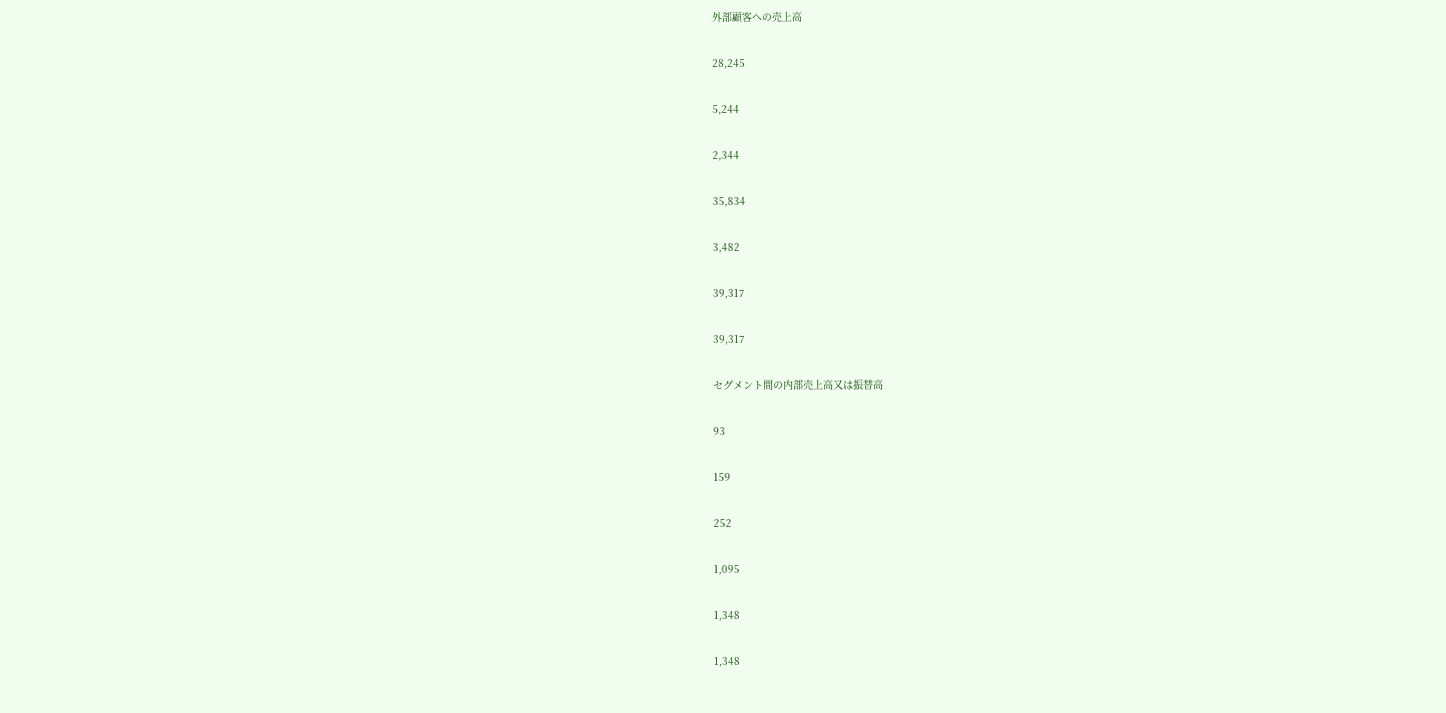外部顧客への売上高

28,245

5,244

2,344

35,834

3,482

39,317

39,317

セグメント間の内部売上高又は振替高

93

159

252

1,095

1,348

1,348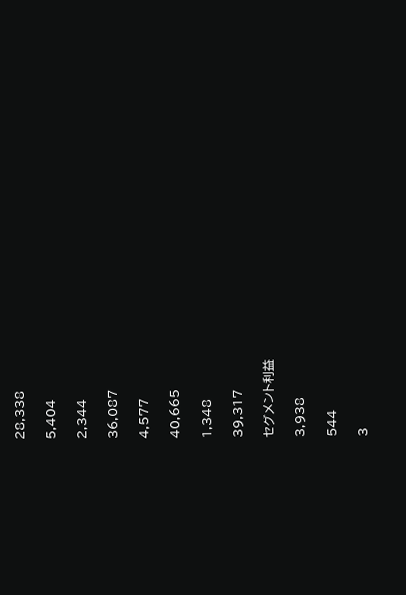28,338

5,404

2,344

36,087

4,577

40,665

1,348

39,317

セグメント利益

3,938

544

3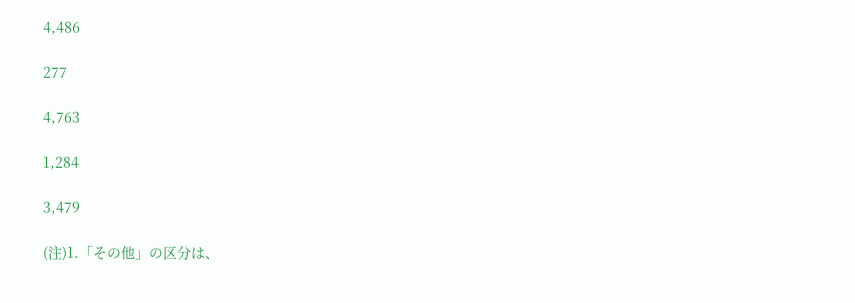4,486

277

4,763

1,284

3,479

(注)1.「その他」の区分は、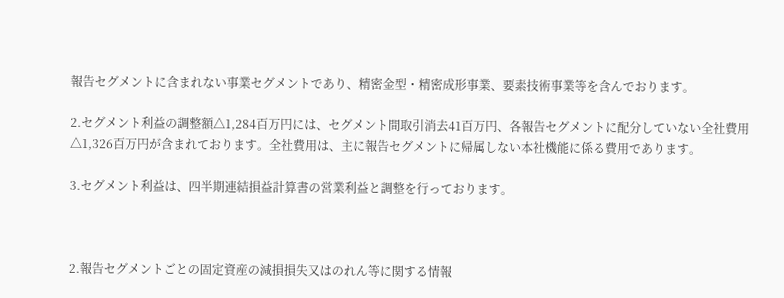報告セグメントに含まれない事業セグメントであり、精密金型・精密成形事業、要素技術事業等を含んでおります。

2.セグメント利益の調整額△1,284百万円には、セグメント間取引消去41百万円、各報告セグメントに配分していない全社費用△1,326百万円が含まれております。全社費用は、主に報告セグメントに帰属しない本社機能に係る費用であります。

3.セグメント利益は、四半期連結損益計算書の営業利益と調整を行っております。



2.報告セグメントごとの固定資産の減損損失又はのれん等に関する情報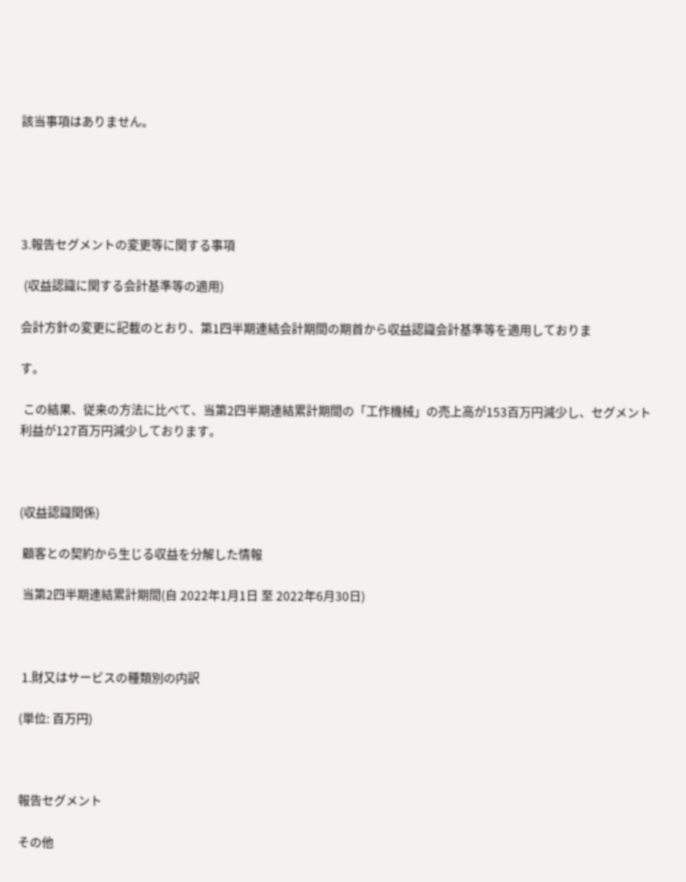該当事項はありません。





3.報告セグメントの変更等に関する事項

 (収益認識に関する会計基準等の適用)

会計方針の変更に記載のとおり、第1四半期連結会計期間の期首から収益認識会計基準等を適用しておりま

す。

 この結果、従来の方法に比べて、当第2四半期連結累計期間の「工作機械」の売上高が153百万円減少し、セグメント利益が127百万円減少しております。



(収益認識関係)

 顧客との契約から生じる収益を分解した情報

 当第2四半期連結累計期間(自 2022年1月1日 至 2022年6月30日)



 1.財又はサービスの種類別の内訳

(単位: 百万円)



報告セグメント

その他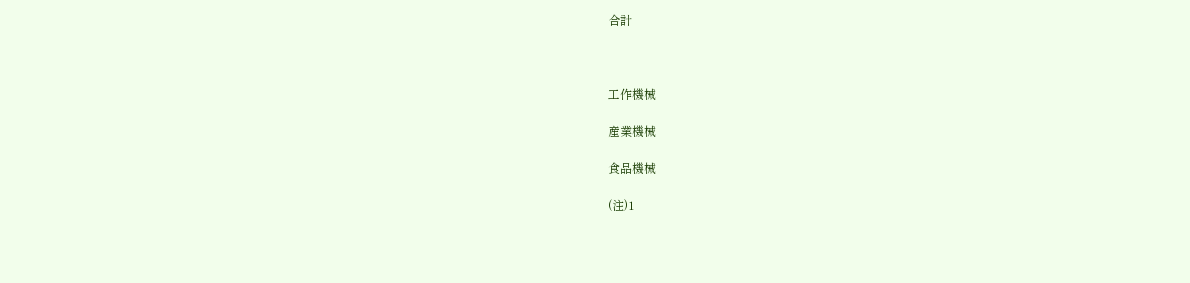合計



工作機械

産業機械

食品機械

(注)1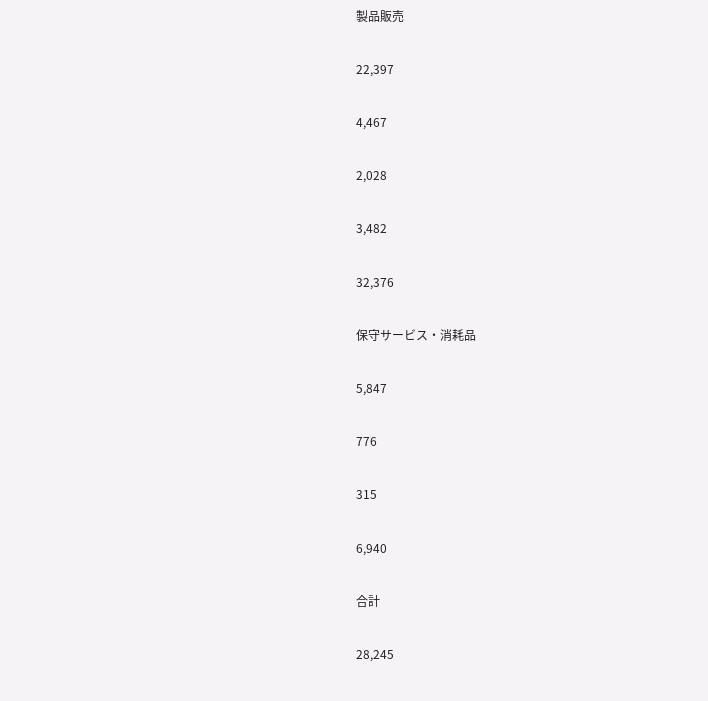製品販売

22,397

4,467

2,028

3,482

32,376

保守サービス・消耗品

5,847

776

315

6,940

合計

28,245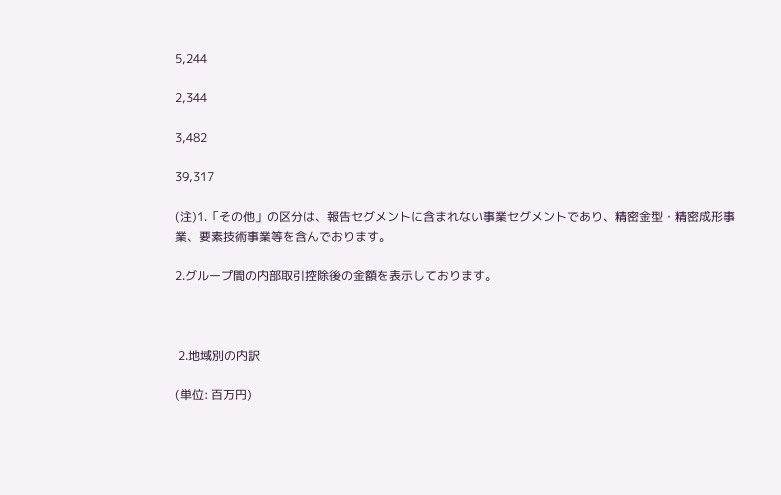5,244

2,344

3,482

39,317

(注)1.「その他」の区分は、報告セグメントに含まれない事業セグメントであり、精密金型・精密成形事業、要素技術事業等を含んでおります。

2.グループ間の内部取引控除後の金額を表示しております。



 2.地域別の内訳

(単位: 百万円)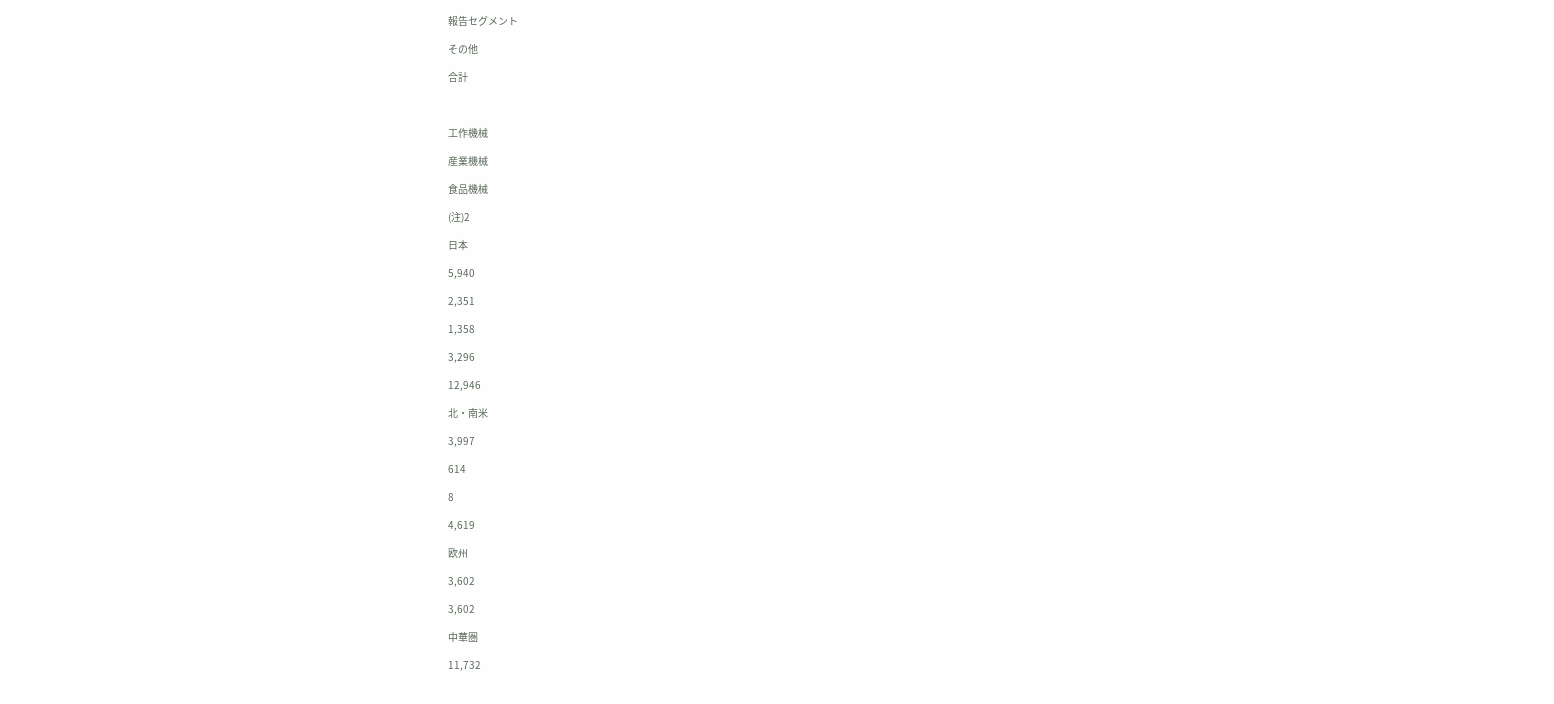報告セグメント

その他

合計



工作機械

産業機械

食品機械

(注)2

日本

5,940

2,351

1,358

3,296

12,946

北・南米

3,997

614

8

4,619

欧州

3,602

3,602

中華圏

11,732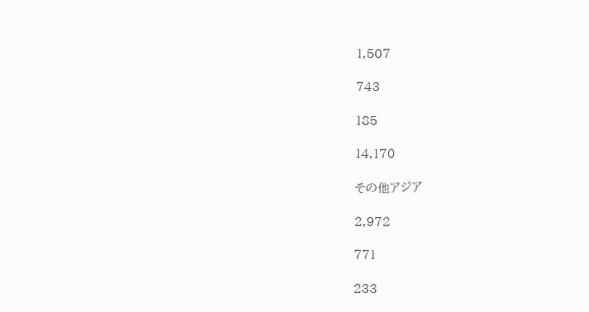1,507

743

185

14,170

その他アジア

2,972

771

233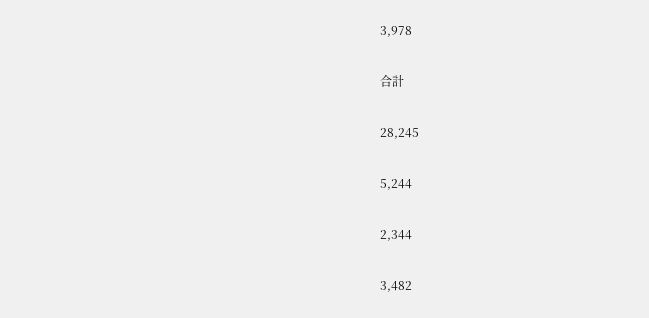3,978

合計

28,245

5,244

2,344

3,482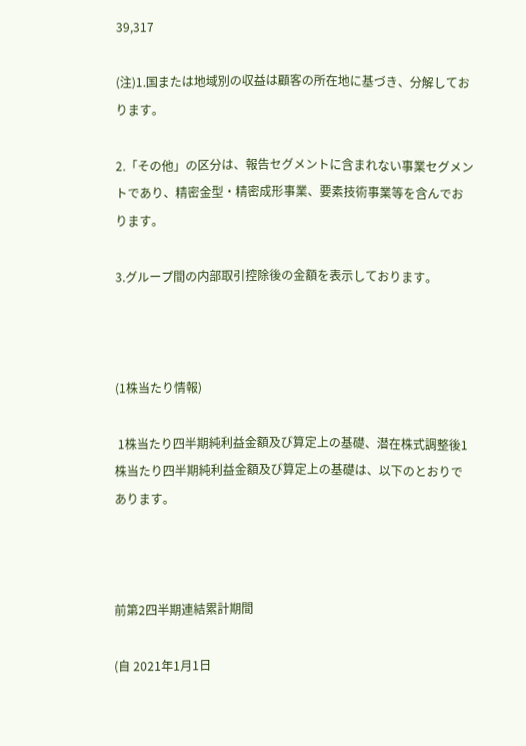39,317

(注)1.国または地域別の収益は顧客の所在地に基づき、分解しております。

2.「その他」の区分は、報告セグメントに含まれない事業セグメントであり、精密金型・精密成形事業、要素技術事業等を含んでおります。

3.グループ間の内部取引控除後の金額を表示しております。



(1株当たり情報)

 1株当たり四半期純利益金額及び算定上の基礎、潜在株式調整後1株当たり四半期純利益金額及び算定上の基礎は、以下のとおりであります。



前第2四半期連結累計期間

(自 2021年1月1日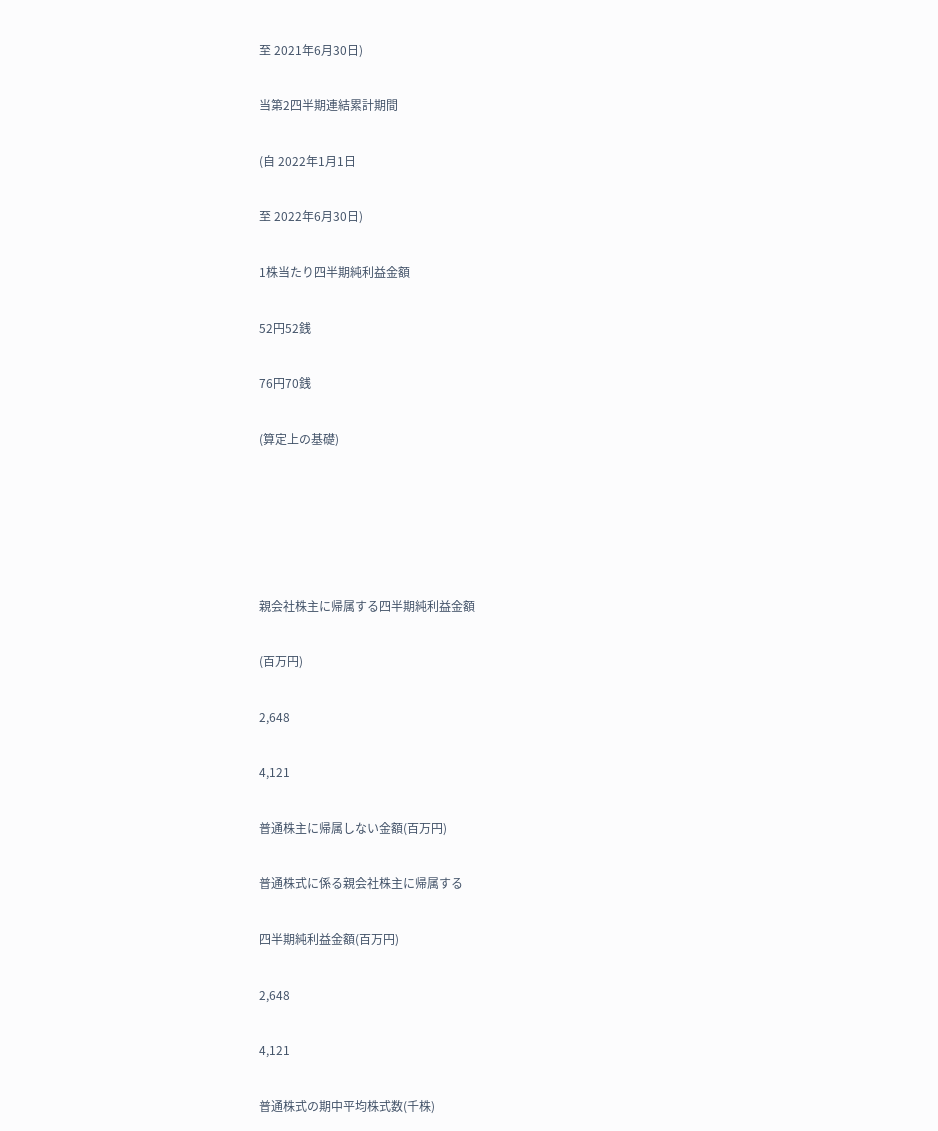至 2021年6月30日)

当第2四半期連結累計期間

(自 2022年1月1日

至 2022年6月30日)

1株当たり四半期純利益金額

52円52銭

76円70銭

(算定上の基礎)





親会社株主に帰属する四半期純利益金額

(百万円)

2,648

4,121

普通株主に帰属しない金額(百万円)

普通株式に係る親会社株主に帰属する

四半期純利益金額(百万円)

2,648

4,121

普通株式の期中平均株式数(千株)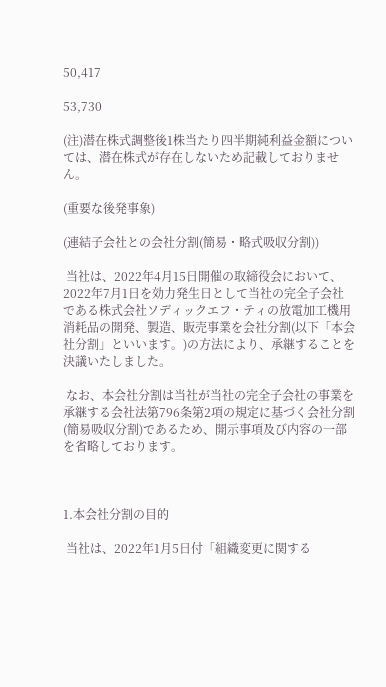50,417

53,730

(注)潜在株式調整後1株当たり四半期純利益金額については、潜在株式が存在しないため記載しておりません。

(重要な後発事象)

(連結子会社との会社分割(簡易・略式吸収分割))

 当社は、2022年4月15日開催の取締役会において、2022年7月1日を効力発生日として当社の完全子会社である株式会社ソディックエフ・ティの放電加工機用消耗品の開発、製造、販売事業を会社分割(以下「本会社分割」といいます。)の方法により、承継することを決議いたしました。

 なお、本会社分割は当社が当社の完全子会社の事業を承継する会社法第796条第2項の規定に基づく会社分割(簡易吸収分割)であるため、開示事項及び内容の一部を省略しております。



1.本会社分割の目的

 当社は、2022年1月5日付「組織変更に関する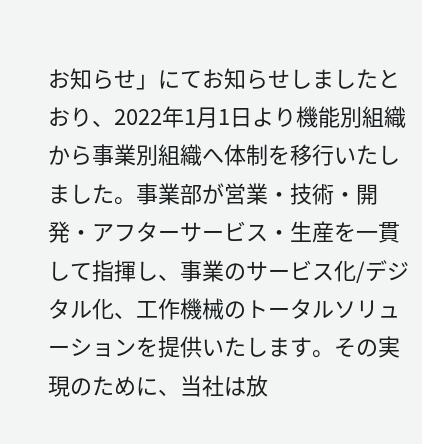お知らせ」にてお知らせしましたとおり、2022年1月1日より機能別組織から事業別組織へ体制を移行いたしました。事業部が営業・技術・開発・アフターサービス・生産を一貫して指揮し、事業のサービス化/デジタル化、工作機械のトータルソリューションを提供いたします。その実現のために、当社は放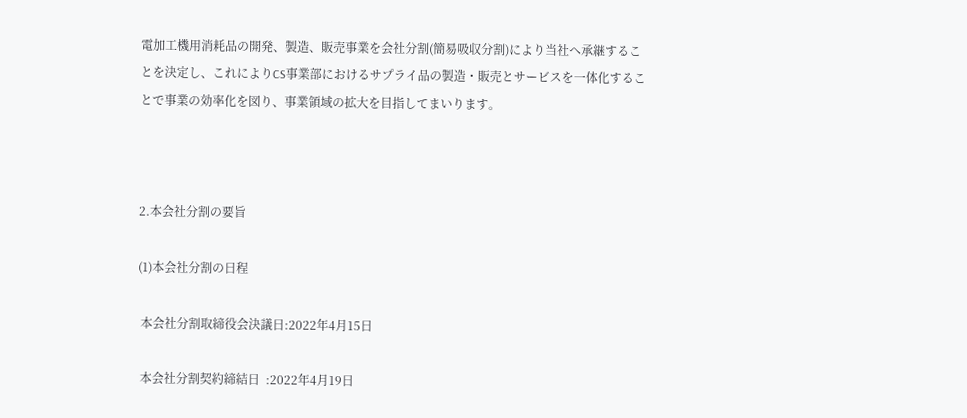電加工機用消耗品の開発、製造、販売事業を会社分割(簡易吸収分割)により当社へ承継することを決定し、これによりCS事業部におけるサプライ品の製造・販売とサービスを一体化することで事業の効率化を図り、事業領域の拡大を目指してまいります。



2.本会社分割の要旨

(1)本会社分割の日程

 本会社分割取締役会決議日:2022年4月15日

 本会社分割契約締結日  :2022年4月19日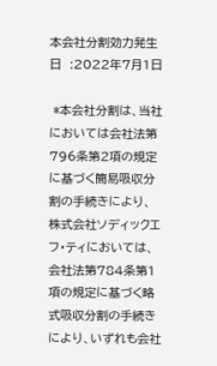本会社分割効力発生日  :2022年7月1日

 *本会社分割は、当社においては会社法第796条第2項の規定に基づく簡易吸収分割の手続きにより、株式会社ソディックエフ・ティにおいては、会社法第784条第1項の規定に基づく略式吸収分割の手続きにより、いずれも会社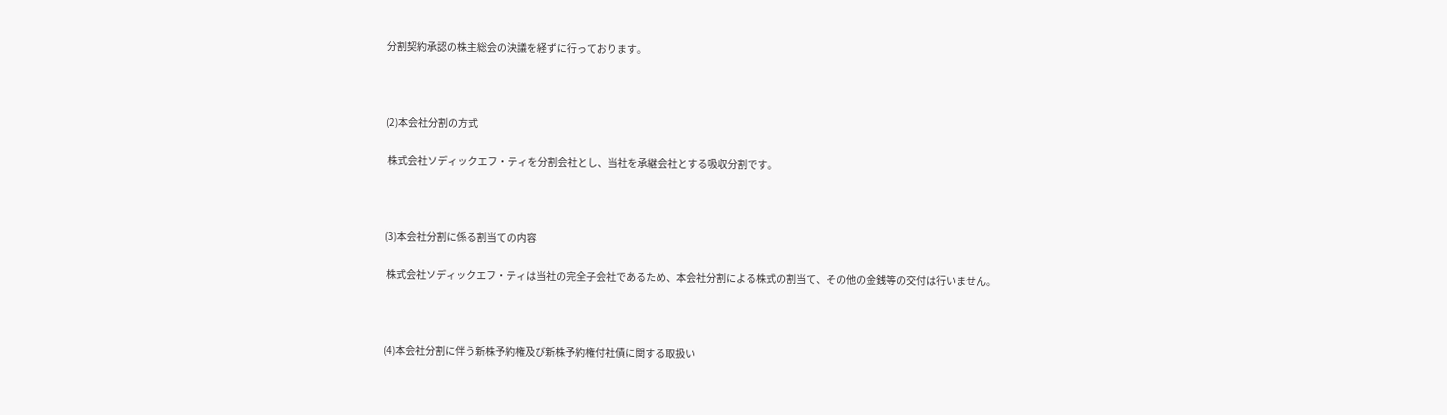分割契約承認の株主総会の決議を経ずに行っております。



(2)本会社分割の方式

 株式会社ソディックエフ・ティを分割会社とし、当社を承継会社とする吸収分割です。



(3)本会社分割に係る割当ての内容

 株式会社ソディックエフ・ティは当社の完全子会社であるため、本会社分割による株式の割当て、その他の金銭等の交付は行いません。



(4)本会社分割に伴う新株予約権及び新株予約権付社債に関する取扱い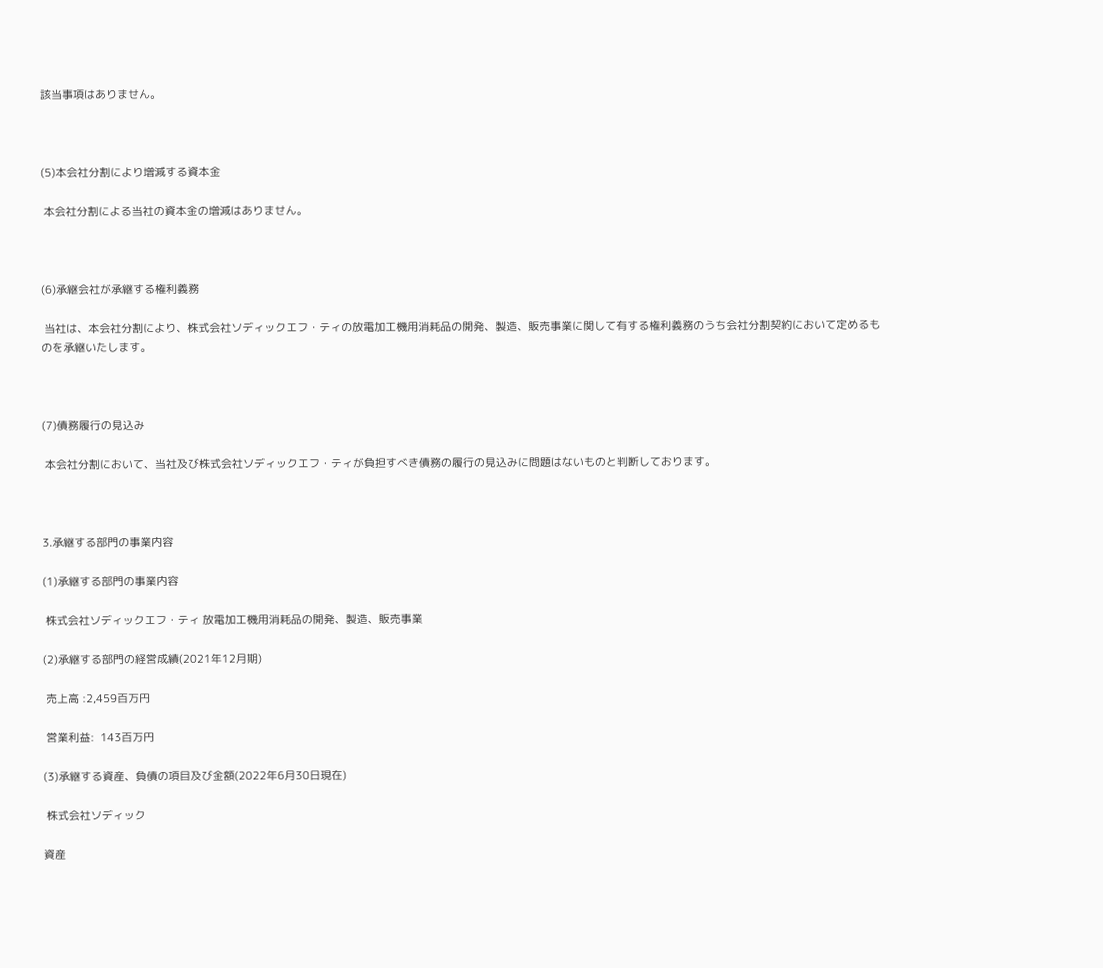該当事項はありません。



(5)本会社分割により増減する資本金

 本会社分割による当社の資本金の増減はありません。



(6)承継会社が承継する権利義務

 当社は、本会社分割により、株式会社ソディックエフ・ティの放電加工機用消耗品の開発、製造、販売事業に関して有する権利義務のうち会社分割契約において定めるものを承継いたします。



(7)債務履行の見込み

 本会社分割において、当社及び株式会社ソディックエフ・ティが負担すべき債務の履行の見込みに問題はないものと判断しております。



3.承継する部門の事業内容

(1)承継する部門の事業内容

 株式会社ソディックエフ・ティ 放電加工機用消耗品の開発、製造、販売事業

(2)承継する部門の経営成績(2021年12月期)

 売上高 :2,459百万円

 営業利益:  143百万円

(3)承継する資産、負債の項目及び金額(2022年6月30日現在)

 株式会社ソディック

資産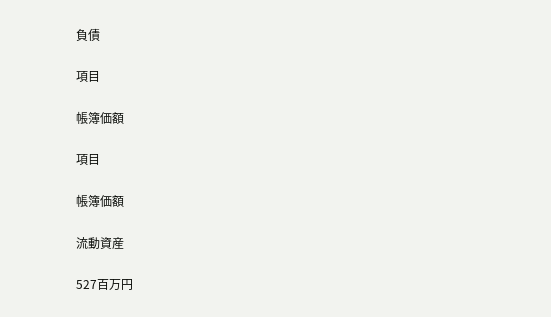負債

項目

帳簿価額

項目

帳簿価額

流動資産

527百万円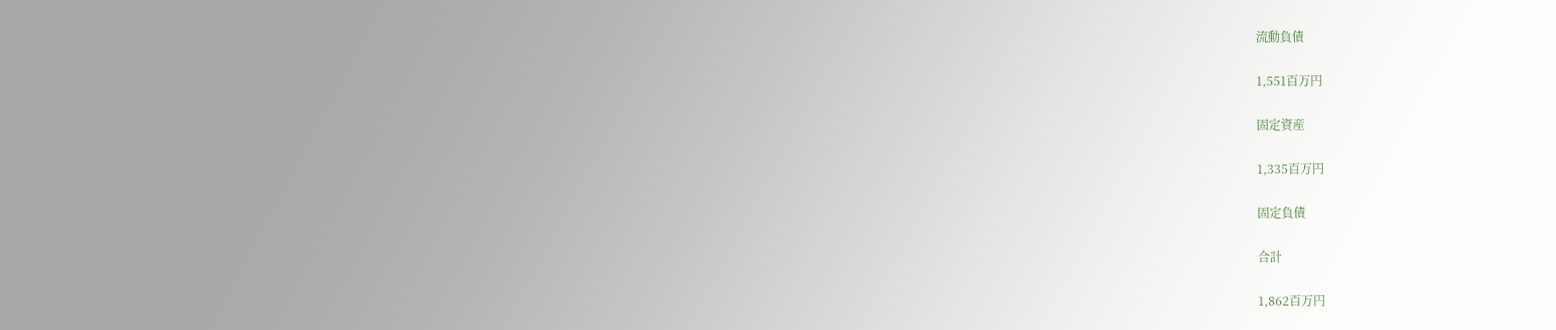流動負債

1,551百万円

固定資産

1,335百万円

固定負債

合計

1,862百万円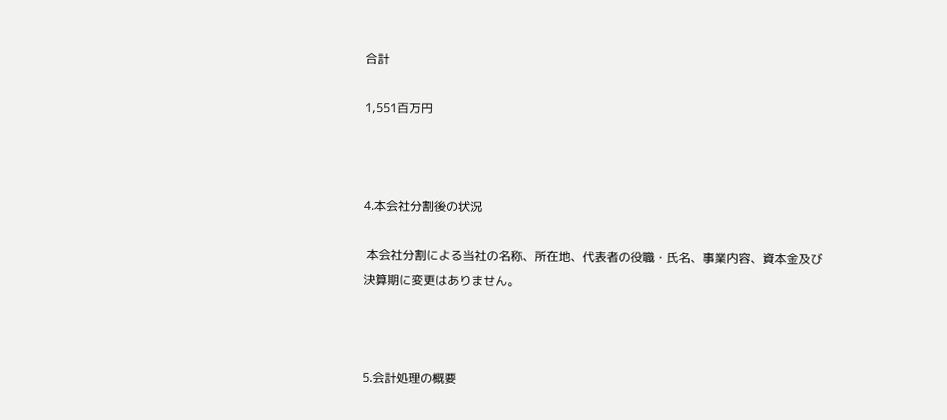合計

1,551百万円



4.本会社分割後の状況

 本会社分割による当社の名称、所在地、代表者の役職・氏名、事業内容、資本金及び決算期に変更はありません。



5.会計処理の概要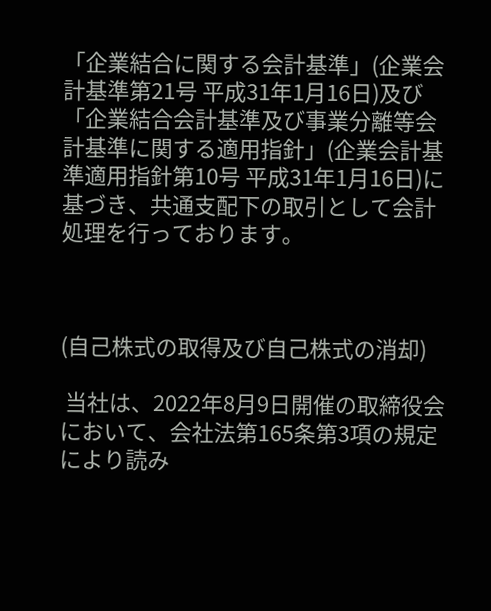「企業結合に関する会計基準」(企業会計基準第21号 平成31年1月16日)及び「企業結合会計基準及び事業分離等会計基準に関する適用指針」(企業会計基準適用指針第10号 平成31年1月16日)に基づき、共通支配下の取引として会計処理を行っております。



(自己株式の取得及び自己株式の消却)

 当社は、2022年8月9日開催の取締役会において、会社法第165条第3項の規定により読み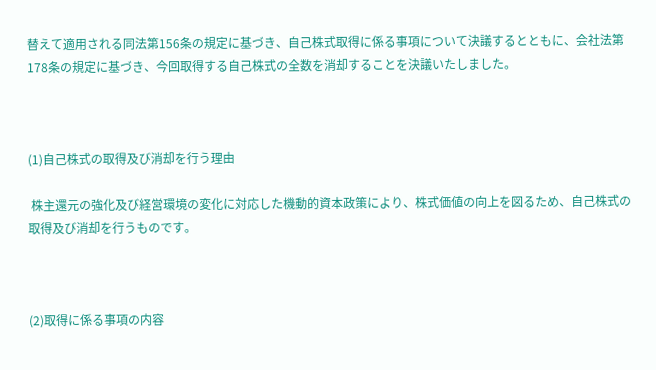替えて適用される同法第156条の規定に基づき、自己株式取得に係る事項について決議するとともに、会社法第178条の規定に基づき、今回取得する自己株式の全数を消却することを決議いたしました。



(1)自己株式の取得及び消却を行う理由

 株主還元の強化及び経営環境の変化に対応した機動的資本政策により、株式価値の向上を図るため、自己株式の取得及び消却を行うものです。



(2)取得に係る事項の内容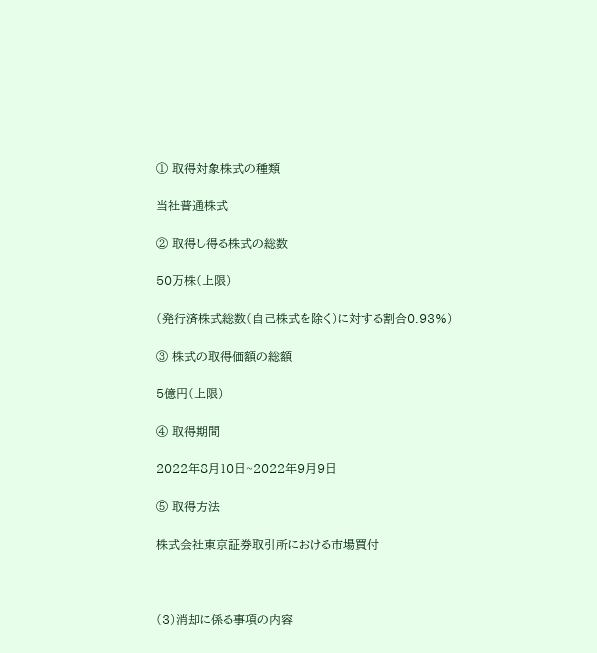① 取得対象株式の種類

当社普通株式

② 取得し得る株式の総数

50万株(上限)

(発行済株式総数(自己株式を除く)に対する割合0.93%)

③ 株式の取得価額の総額

5億円(上限)

④ 取得期間

2022年8月10日~2022年9月9日

⑤ 取得方法

株式会社東京証券取引所における市場買付



(3)消却に係る事項の内容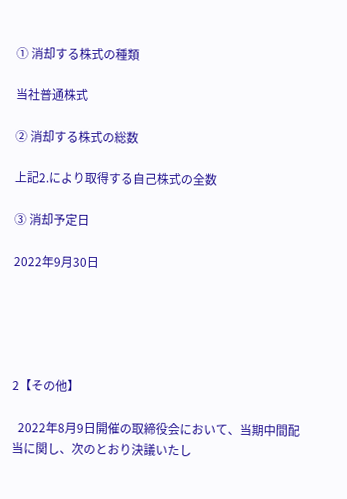① 消却する株式の種類

当社普通株式

② 消却する株式の総数

上記2.により取得する自己株式の全数

③ 消却予定日

2022年9月30日





2【その他】

  2022年8月9日開催の取締役会において、当期中間配当に関し、次のとおり決議いたし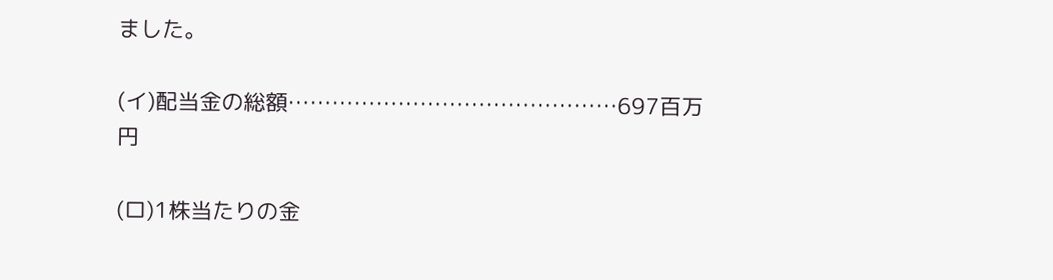ました。

(イ)配当金の総額………………………………………697百万円

(ロ)1株当たりの金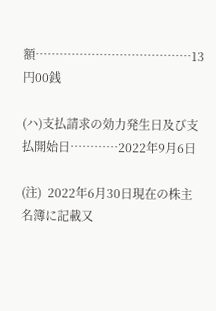額…………………………………13円00銭

(ハ)支払請求の効力発生日及び支払開始日…………2022年9月6日

(注)  2022年6月30日現在の株主名簿に記載又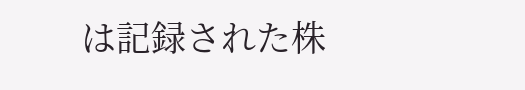は記録された株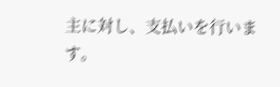主に対し、支払いを行います。